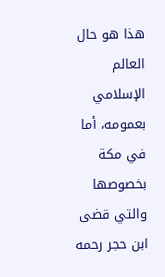هذا هو حال العالم الإسلامي بعمومه، أما في مكة بخصوصها والتي قضى ابن حجر رحمه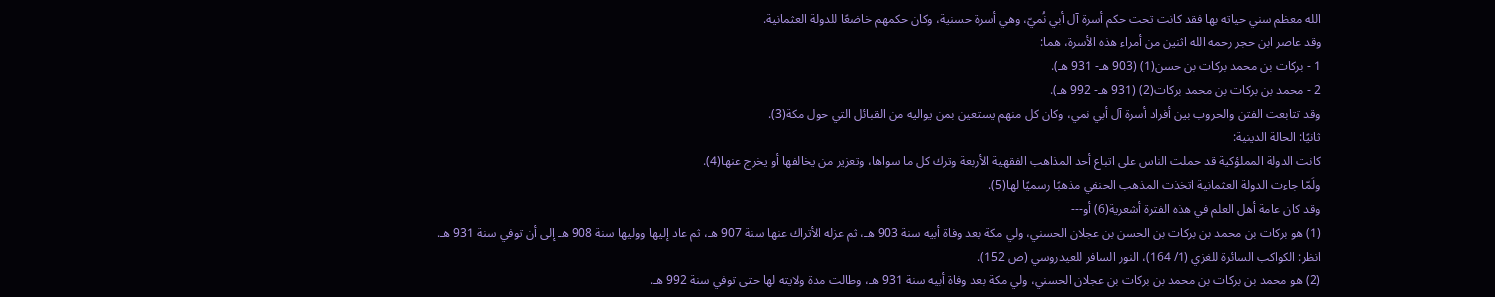الله معظم سني حياته بها فقد كانت تحت حكم أسرة آل أبي نُميّ، وهي أسرة حسنية، وكان حكمهم خاضعًا للدولة العثمانية.
وقد عاصر ابن حجر رحمه الله اثنين من أمراء هذه الأسرة، هما:
1 - بركات بن محمد بركات بن حسن(1) (903 هـ- 931 هـ).
2 - محمد بن بركات بن محمد بركات(2) (931 هـ- 992 هـ).
وقد تتابعت الفتن والحروب بين أفراد أسرة آل أبي نمي، وكان كل منهم يستعين بمن يواليه من القبائل التي حول مكة(3).
ثانيًا: الحالة الدينية:
كانت الدولة المملؤكية قد حملت الناس على اتباع أحد المذاهب الفقهية الأربعة وترك كل ما سواها، وتعزير من يخالفها أو يخرج عنها(4).
ولَمّا جاءت الدولة العثمانية اتخذت المذهب الحنفي مذهبًا رسميًا لها(5).
وقد كان عامة أهل العلم في هذه الفترة أشعرية(6) أو---
(1) هو بركات بن محمد بن بركات بن الحسن بن عجلان الحسني، ولي مكة بعد وفاة أبيه سنة 903 هـ، ثم عزله الأتراك عنها سنة 907 هـ، ثم عاد إليها ووليها سنة 908 هـ إلى أن توفي سنة 931 هـ.
انظر: الكواكب السائرة للغزي (1/ 164)، النور السافر للعيدروسي (ص 152).
(2) هو محمد بن بركات بن محمد بن بركات بن عجلان الحسني، ولي مكة بعد وفاة أبيه سنة 931 هـ، وطالت مدة ولايته لها حتى توفي سنة 992 هـ.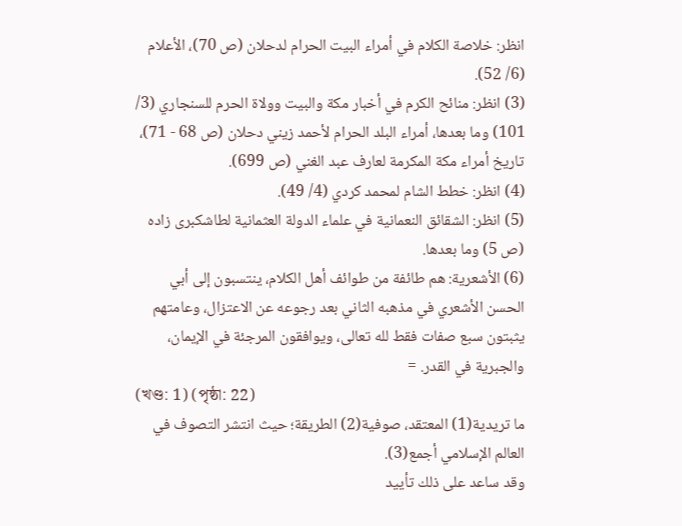انظر: خلاصة الكلام في أمراء البيت الحرام لدحلان (ص 70)، الأعلام (6/ 52).
(3) انظر: منائح الكرم في أخبار مكة والبيت وولاة الحرم للسنجاري (3/ 101) وما بعدها، أمراء البلد الحرام لأحمد زيني دحلان (ص 68 - 71)، تاريخ أمراء مكة المكرمة لعارف عبد الغني (ص 699).
(4) انظر: خطط الشام لمحمد كردي (4/ 49).
(5) انظر: الشقائق النعمانية في علماء الدولة العثمانية لطاشكبرى زاده (ص 5) وما بعدها.
(6) الأشعرية: هم طائفة من طوائف أهل الكلام، ينتسبون إلى أبي الحسن الأشعري في مذهبه الثاني بعد رجوعه عن الاعتزال، وعامتهم يثبتون سبع صفات فقط لله تعالى، ويوافقون المرجئة في الإيمان، والجبرية في القدر. =
(খণ্ড: 1) (পৃষ্ঠা: 22)
ما تريدية(1) المعتقد، صوفية(2) الطريقة؛ حيث انتشر التصوف في العالم الإسلامي أجمع(3).
وقد ساعد على ذلك تأييد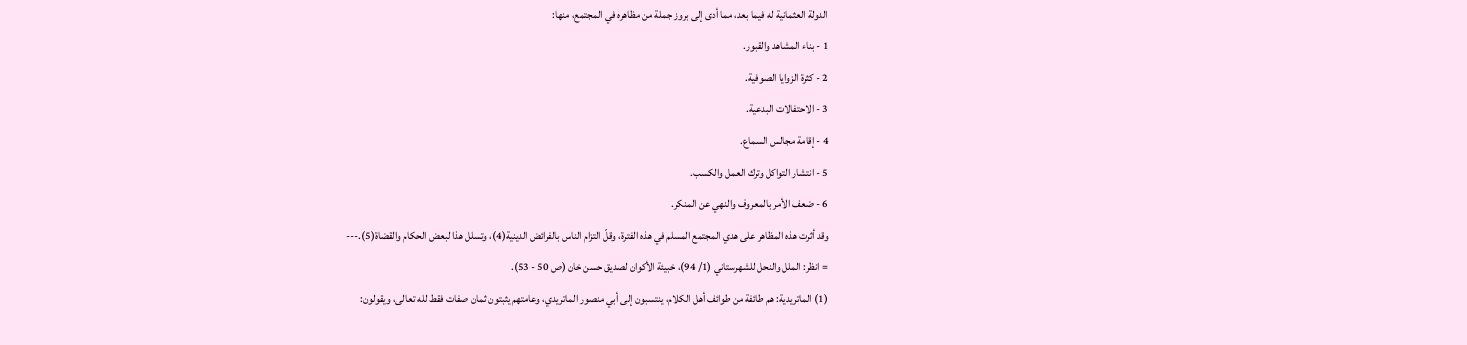الدولة العثمانية له فيما بعد، مما أدى إلى بروز جملة من مظاهره في المجتمع، منها:
1 - بناء المشاهد والقبور.
2 - كثرة الزوايا الصوفية.
3 - الاحتفالات البدعية.
4 - إقامة مجالس السماع.
5 - انتشار التواكل وترك العمل والكسب.
6 - ضعف الأمر بالمعروف والنهي عن المنكر.
وقد أثرت هذه المظاهر على هدي المجتمع المسلم في هذه الفترة، وقلّ التزام الناس بالفرائض الدينية(4)، وتسلل هذا لبعض الحكام والقضاة(5).---
= انظر: الملل والنحل للشهرستاني (1/ 94)، خبيئة الأكوان لصديق حسن خان (ص 50 - 53).
(1) الماتريدية: هم طائفة من طوائف أهل الكلام، ينتسبون إلى أبي منصور الماتريدي، وعامتهم يثبتون ثمان صفات فقط لله تعالى، ويقولون: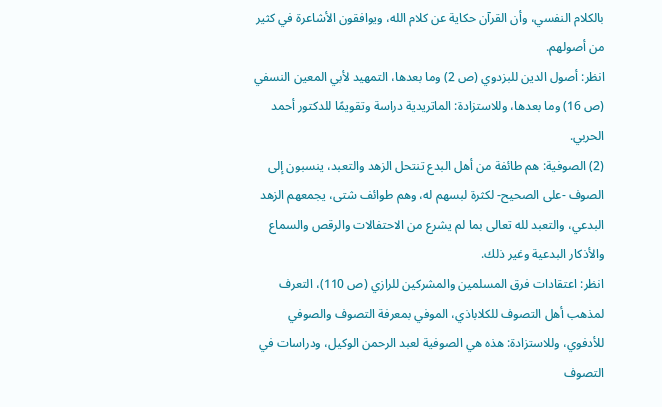بالكلام النفسي، وأن القرآن حكاية عن كلام الله، ويوافقون الأشاعرة في كثير من أصولهم.
انظر: أصول الدين للبزدوي (ص 2) وما بعدها، التمهيد لأبي المعين النسفي (ص 16) وما بعدها، وللاستزادة: الماتريدية دراسة وتقويمًا للدكتور أحمد الحربي.
(2) الصوفية: هم طائفة من أهل البدع تنتحل الزهد والتعبد، ينسبون إلى الصوف -على الصحيح- لكثرة لبسهم له، وهم طوائف شتى، يجمعهم الزهد البدعي، والتعبد لله تعالى بما لم يشرع من الاحتفالات والرقص والسماع والأذكار البدعية وغير ذلك.
انظر: اعتقادات فرق المسلمين والمشركين للرازي (ص 110)، التعرف لمذهب أهل التصوف للكلاباذي، الموفي بمعرفة التصوف والصوفي للأدفوي، وللاستزادة: هذه هي الصوفية لعبد الرحمن الوكيل، ودراسات في التصوف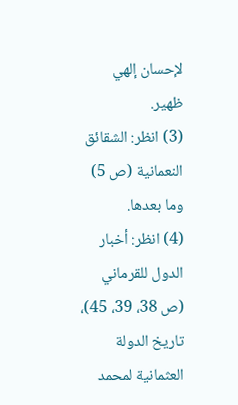لإحسان إلهي ظهير.
(3) انظر: الشقائق النعمانية (ص 5) وما بعدها.
(4) انظر: أخبار الدول للقرماني (ص 38، 39، 45)، تاريخ الدولة العثمانية لمحمد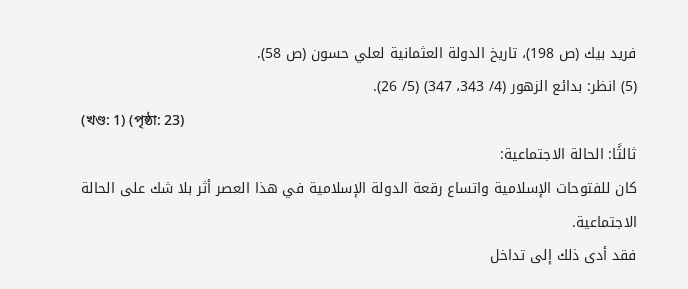فريد بيك (ص 198)، تاريخ الدولة العثمانية لعلي حسون (ص 58).
(5) انظر: بدائع الزهور (4/ 343، 347) (5/ 26).
(খণ্ড: 1) (পৃষ্ঠা: 23)
ثالثًا: الحالة الاجتماعية:
كان للفتوحات الإسلامية واتساع رقعة الدولة الإسلامية في هذا العصر أثر بلا شك على الحالة الاجتماعية.
فقد أدى ذلك إلى تداخل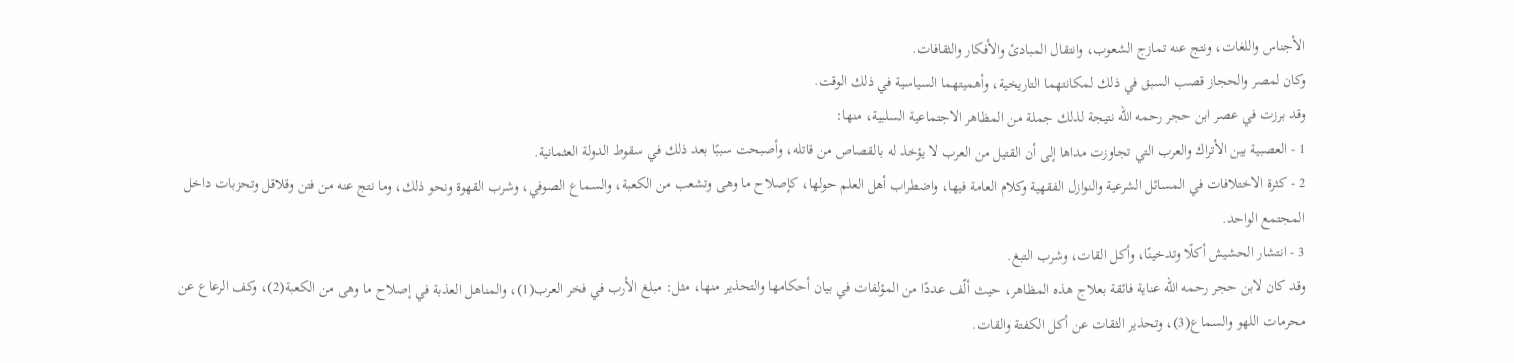الأجناس واللغات، ونتج عنه تمازج الشعوب، وانتقال المبادئ والأفكار والثقافات.
وكان لمصر والحجاز قصب السبق في ذلك لمكانتهما التاريخية، وأهميتهما السياسية في ذلك الوقت.
وقد برزت في عصر ابن حجر رحمه الله نتيجة لذلك جملة من المظاهر الاجتماعية السلبية، منها:
1 - العصبية بين الأتراك والعرب التي تجاوزت مداها إلى أن القتيل من العرب لا يؤخذ له بالقصاص من قاتله، وأصبحت سببًا بعد ذلك في سقوط الدولة العثمانية.
2 - كثرة الاختلافات في المسائل الشرعية والنوازل الفقهية وكلام العامة فيها، واضطراب أهل العلم حولها، كإصلاح ما وهى وتشعب من الكعبة، والسماع الصوفي، وشرب القهوة ونحو ذلك، وما نتج عنه من فتن وقلاقل وتحزبات داخل المجتمع الواحد.
3 - انتشار الحشيش أكلًا وتدخينًا، وأكل القات، وشرب التبغ.
وقد كان لابن حجر رحمه الله عناية فائقة بعلاج هذه المظاهر، حيث ألّف عددًا من المؤلفات في بيان أحكامها والتحذير منها، مثل: مبلغ الأرب في فخر العرب(1)، والمناهل العذبة في إصلاح ما وهى من الكعبة(2)، وكف الرعاع عن محرمات اللهو والسماع(3)، وتحذير الثقات عن أكل الكفتة والقات.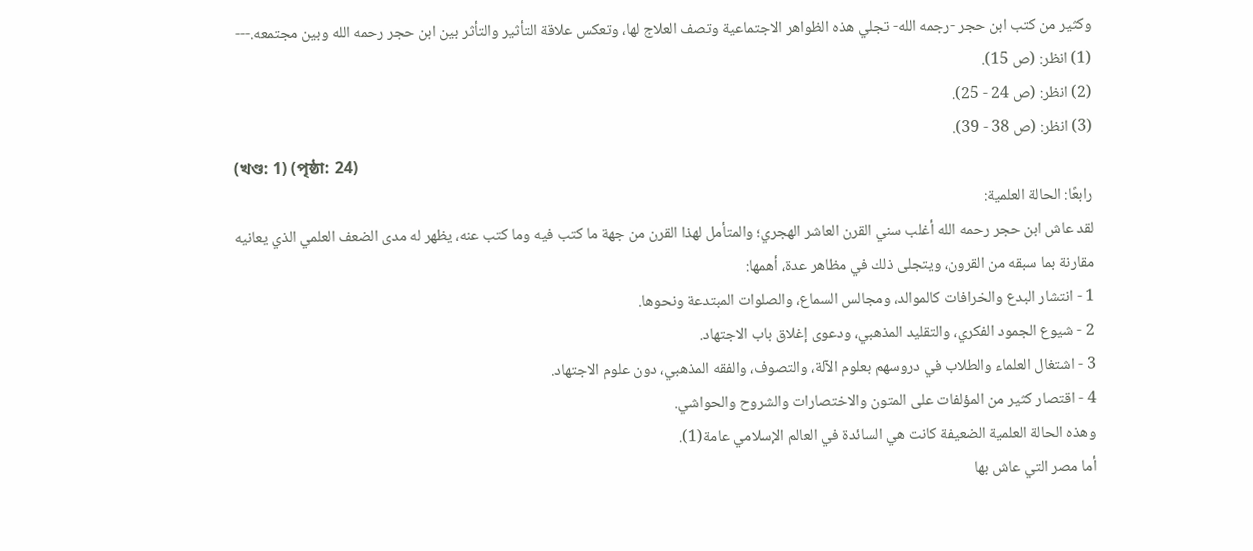وكثير من كتب ابن حجر -رجمه الله- تجلي هذه الظواهر الاجتماعية وتصف العلاج لها، وتعكس علاقة التأثير والتأثر بين ابن حجر رحمه الله وبين مجتمعه.---
(1) انظر: (ص 15).
(2) انظر: (ص 24 - 25).
(3) انظر: (ص 38 - 39).
(খণ্ড: 1) (পৃষ্ঠা: 24)
رابعًا: الحالة العلمية:
لقد عاش ابن حجر رحمه الله أغلب سني القرن العاشر الهجري؛ والمتأمل لهذا القرن من جهة ما كتب فيه وما كتب عنه، يظهر له مدى الضعف العلمي الذي يعانيه مقارنة بما سبقه من القرون، ويتجلى ذلك في مظاهر عدة، أهمها:
1 - انتشار البدع والخرافات كالموالد، ومجالس السماع، والصلوات المبتدعة ونحوها.
2 - شيوع الجمود الفكري، والتقليد المذهبي، ودعوى إغلاق باب الاجتهاد.
3 - اشتغال العلماء والطلاب في دروسهم بعلوم الآلة، والتصوف، والفقه المذهبي، دون علوم الاجتهاد.
4 - اقتصار كثير من المؤلفات على المتون والاختصارات والشروح والحواشي.
وهذه الحالة العلمية الضعيفة كانت هي السائدة في العالم الإسلامي عامة(1).
أما مصر التي عاش بها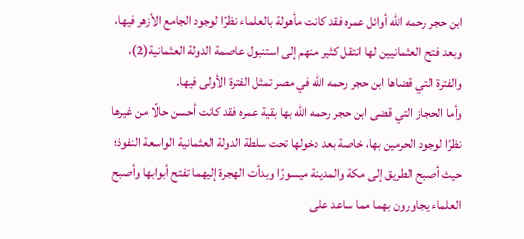ابن حجر رحمه الله أوائل عمره فقد كانت مأهولة بالعلماء نظرًا لوجود الجامع الأزهر فيها، وبعد فتح العثمانيين لها انتقل كثير منهم إلى استنبول عاصمة الدولة العثمانية(2)، والفترة التي قضاها ابن حجر رحمه الله في مصر تمثل الفترة الأولى فيها.
وأما الحجاز التي قضى ابن حجر رحمه الله بها بقية عمره فقد كانت أحسن حالًا من غيرها نظرًا لوجود الحرمين بها، خاصة بعد دخولها تحت سلطة الدولة العثمانية الواسعة النفوذ؛ حيث أصبح الطريق إلى مكة والمدينة ميسورًا وبدأت الهجرة إليهما تفتح أبوابها وأصبح العلماء يجاورون بهما مما ساعد على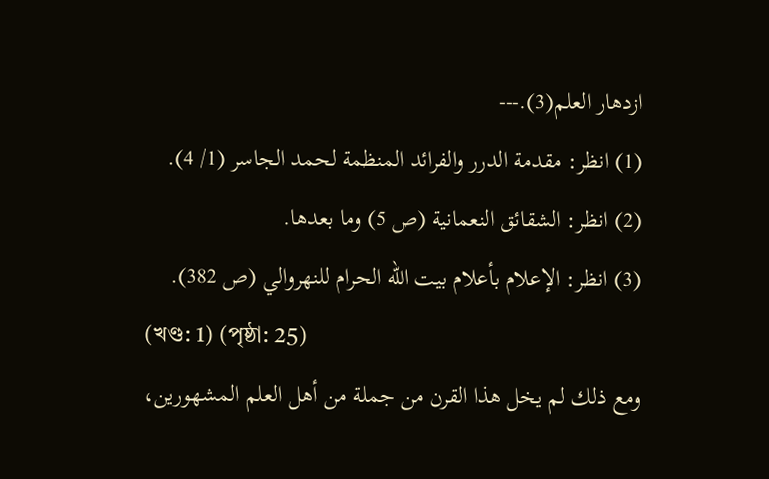ازدهار العلم(3).---
(1) انظر: مقدمة الدرر والفرائد المنظمة لحمد الجاسر (1/ 4).
(2) انظر: الشقائق النعمانية (ص 5) وما بعدها.
(3) انظر: الإعلام بأعلام بيت الله الحرام للنهروالي (ص 382).
(খণ্ড: 1) (পৃষ্ঠা: 25)
ومع ذلك لم يخل هذا القرن من جملة من أهل العلم المشهورين،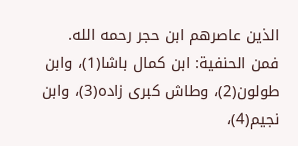الذين عاصرهم ابن حجر رحمه الله.
فمن الحنفية: ابن كمال باشا(1)، وابن طولون(2)، وطاش كبرى زاده(3)، وابن نجيم(4)،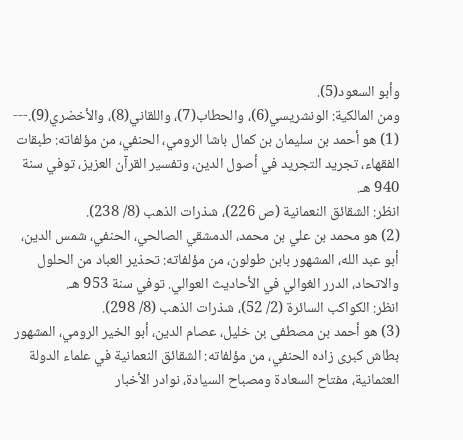وأبو السعود(5).
ومن المالكية: الونشريسي(6)، والحطاب(7)، واللقاني(8)، والأخضري(9).---
(1) هو أحمد بن سليمان بن كمال باشا الرومي، الحنفي، من مؤلفاته: طبقات الفقهاء، تجريد التجريد في أصول الدين، وتفسير القرآن العزيز، توفي سنة 940 هـ.
انظر: الشقائق النعمانية (ص 226)، شذرات الذهب (8/ 238).
(2) هو محمد بن علي بن محمد، الدمشقي الصالحي، الحنفي، شمس الدين، أبو عبد الله، المشهور بابن طولون، من مؤلفاته: تحذير العباد من الحلول والاتحاد، الدرر الغوالي في الأحاديث العوالي. توفي سنة 953 هـ.
انظر: الكواكب السائرة (2/ 52)، شذرات الذهب (8/ 298).
(3) هو أحمد بن مصطفى بن خليل، عصام الدين، أبو الخير الرومي، المشهور بطاش كبرى زاده الحنفي، من مؤلفاته: الشقائق النعمانية في علماء الدولة العثمانية، مفتاح السعادة ومصباح السيادة، نوادر الأخبار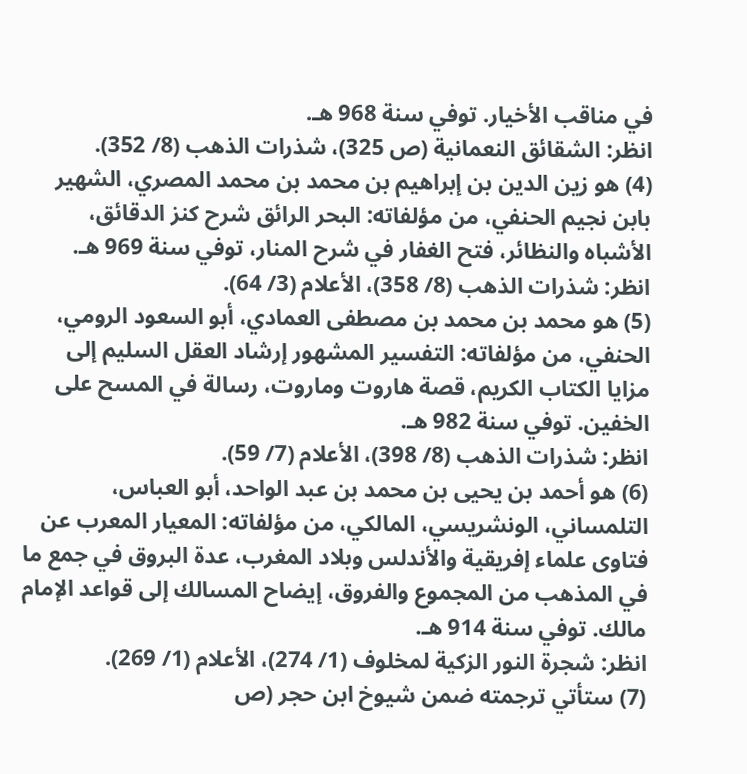في مناقب الأخيار. توفي سنة 968 هـ.
انظر: الشقائق النعمانية (ص 325)، شذرات الذهب (8/ 352).
(4) هو زين الدين بن إبراهيم بن محمد بن محمد المصري، الشهير بابن نجيم الحنفي، من مؤلفاته: البحر الرائق شرح كنز الدقائق، الأشباه والنظائر، فتح الغفار في شرح المنار، توفي سنة 969 هـ.
انظر: شذرات الذهب (8/ 358)، الأعلام (3/ 64).
(5) هو محمد بن محمد بن مصطفى العمادي، أبو السعود الرومي، الحنفي، من مؤلفاته: التفسير المشهور إرشاد العقل السليم إلى مزايا الكتاب الكريم، قصة هاروت وماروت، رسالة في المسح على الخفين. توفي سنة 982 هـ.
انظر: شذرات الذهب (8/ 398)، الأعلام (7/ 59).
(6) هو أحمد بن يحيى بن محمد بن عبد الواحد، أبو العباس، التلمساني، الونشريسي، المالكي، من مؤلفاته: المعيار المعرب عن فتاوى علماء إفريقية والأندلس وبلاد المغرب، عدة البروق في جمع ما في المذهب من المجموع والفروق، إيضاح المسالك إلى قواعد الإمام مالك. توفي سنة 914 هـ.
انظر: شجرة النور الزكية لمخلوف (1/ 274)، الأعلام (1/ 269).
(7) ستأتي ترجمته ضمن شيوخ ابن حجر (ص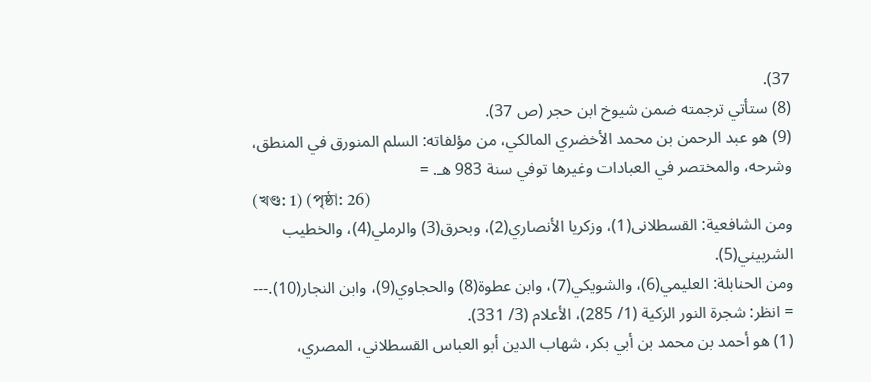37).
(8) ستأتي ترجمته ضمن شيوخ ابن حجر (ص 37).
(9) هو عبد الرحمن بن محمد الأخضري المالكي، من مؤلفاته: السلم المنورق في المنطق، وشرحه، والمختصر في العبادات وغيرها توفي سنة 983 هـ. =
(খণ্ড: 1) (পৃষ্ঠা: 26)
ومن الشافعية: القسطلانى(1)، وزكريا الأنصاري(2)، وبحرق(3) والرملي(4)، والخطيب الشربيني(5).
ومن الحنابلة: العليمي(6)، والشويكي(7)، وابن عطوة(8) والحجاوي(9)، وابن النجار(10).---
= انظر: شجرة النور الزكية (1/ 285)، الأعلام (3/ 331).
(1) هو أحمد بن محمد بن أبي بكر، شهاب الدين أبو العباس القسطلاني، المصري،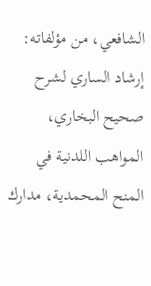الشافعي، من مؤلفاته: إرشاد الساري لشرح صحيح البخاري، المواهب اللدنية في المنح المحمدية، مدارك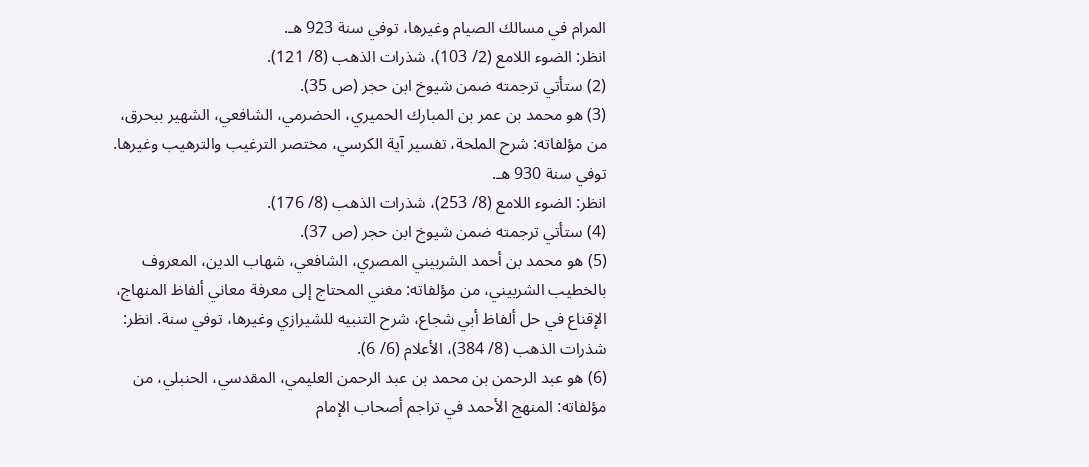المرام في مسالك الصيام وغيرها، توفي سنة 923 هـ.
انظر: الضوء اللامع (2/ 103)، شذرات الذهب (8/ 121).
(2) ستأتي ترجمته ضمن شيوخ ابن حجر (ص 35).
(3) هو محمد بن عمر بن المبارك الحميري، الحضرمي، الشافعي، الشهير ببحرق، من مؤلفاته: شرح الملحة، تفسير آية الكرسي، مختصر الترغيب والترهيب وغيرها. توفي سنة 930 هـ.
انظر: الضوء اللامع (8/ 253)، شذرات الذهب (8/ 176).
(4) ستأتي ترجمته ضمن شيوخ ابن حجر (ص 37).
(5) هو محمد بن أحمد الشربيني المصري، الشافعي، شهاب الدين، المعروف بالخطيب الشربيني، من مؤلفاته: مغني المحتاج إلى معرفة معاني ألفاظ المنهاج، الإقناع في حل ألفاظ أبي شجاع، شرح التنبيه للشيرازي وغيرها، توفي سنة. انظر: شذرات الذهب (8/ 384)، الأعلام (6/ 6).
(6) هو عبد الرحمن بن محمد بن عبد الرحمن العليمي، المقدسي، الحنبلي، من مؤلفاته: المنهج الأحمد في تراجم أصحاب الإمام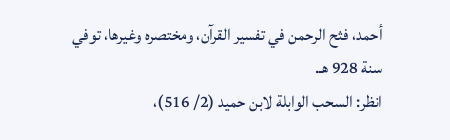أحمد، فثح الرحمن في تفسير القرآن، ومختصره وغيرها، توفي سنة 928 هـ.
انظر: السحب الوابلة لابن حميد (2/ 516)،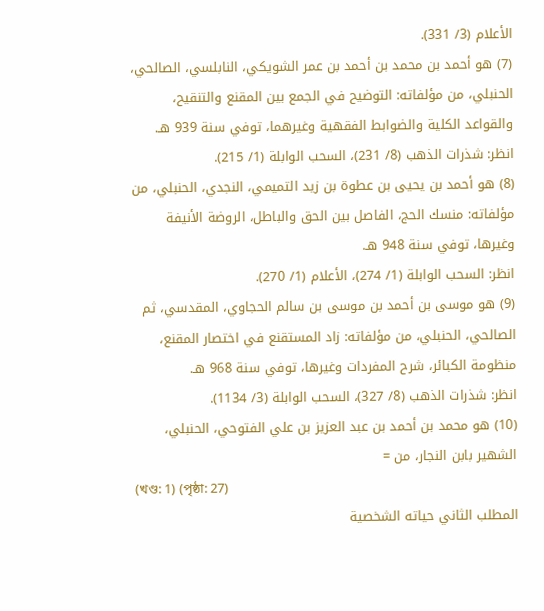الأعلام (3/ 331).
(7) هو أحمد بن محمد بن أحمد بن عمر الشويكي، النابلسي، الصالحي، الحنبلي، من مؤلفاته: التوضيح في الجمع بين المقنع والتنقيح، والقواعد الكلية والضوابط الفقهية وغيرهما، توفي سنة 939 هـ.
انظر: شذرات الذهب (8/ 231)، السحب الوابلة (1/ 215).
(8) هو أحمد بن يحيى بن عطوة بن زيد التميمي، النجدي، الحنبلي، من مؤلفاته: منسك الحج، الفاصل بين الحق والباطل، الروضة الأنيفة وغيرها، توفي سنة 948 هـ.
انظر: السحب الوابلة (1/ 274)، الأعلام (1/ 270).
(9) هو موسى بن أحمد بن موسى بن سالم الحجاوي، المقدسي، ثم الصالحي، الحنبلي، من مؤلفاته: زاد المستقنع في اختصار المقنع، منظومة الكبائر، شرح المفردات وغيرها، توفي سنة 968 هـ.
انظر: شذرات الذهب (8/ 327)، السحب الوابلة (3/ 1134).
(10) هو محمد بن أحمد بن عبد العزيز بن علي الفتوحي، الحنبلي، الشهير بابن النجار، من =
(খণ্ড: 1) (পৃষ্ঠা: 27)
المطلب الثاني حياته الشخصية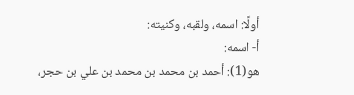أولًا: اسمه، ولقبه، وكنيته:
أ- اسمه:
هو(1): أحمد بن محمد بن محمد بن علي بن حجر،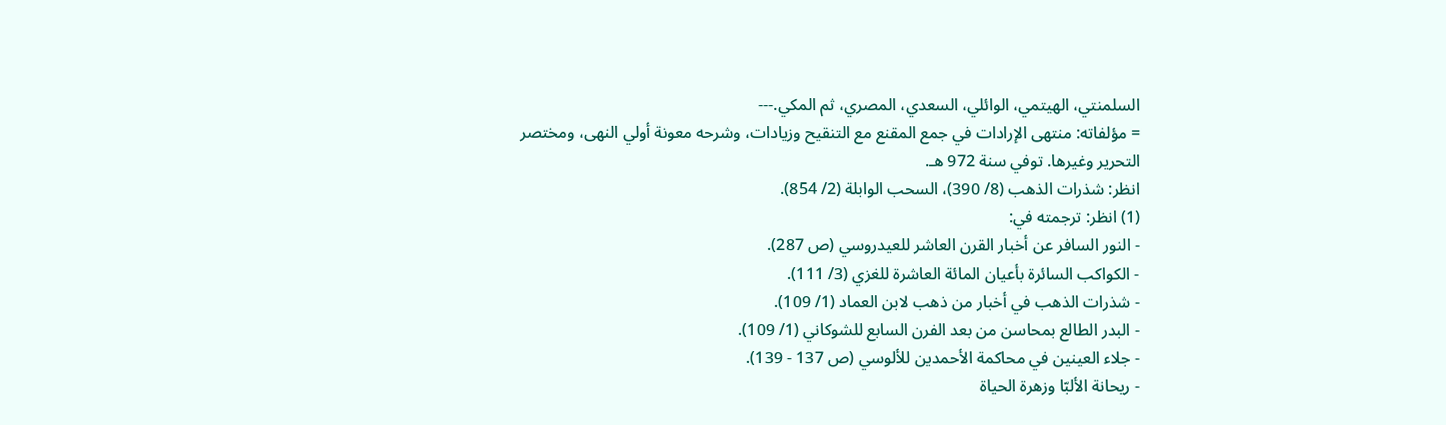السلمنتي، الهيتمي، الوائلي، السعدي، المصري، ثم المكي.---
= مؤلفاته: منتهى الإرادات في جمع المقنع مع التنقيح وزيادات، وشرحه معونة أولي النهى، ومختصر التحرير وغيرها. توفي سنة 972 هـ.
انظر: شذرات الذهب (8/ 390)، السحب الوابلة (2/ 854).
(1) انظر: ترجمته في:
- النور السافر عن أخبار القرن العاشر للعيدروسي (ص 287).
- الكواكب السائرة بأعيان المائة العاشرة للغزي (3/ 111).
- شذرات الذهب في أخبار من ذهب لابن العماد (1/ 109).
- البدر الطالع بمحاسن من بعد الفرن السابع للشوكاني (1/ 109).
- جلاء العينين في محاكمة الأحمدين للألوسي (ص 137 - 139).
- ريحانة الألبّا وزهرة الحياة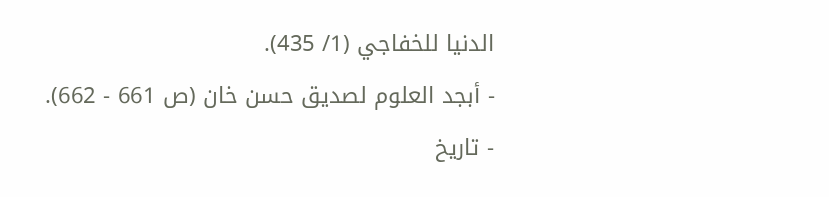الدنيا للخفاجي (1/ 435).
- أبجد العلوم لصديق حسن خان (ص 661 - 662).
- تاريخ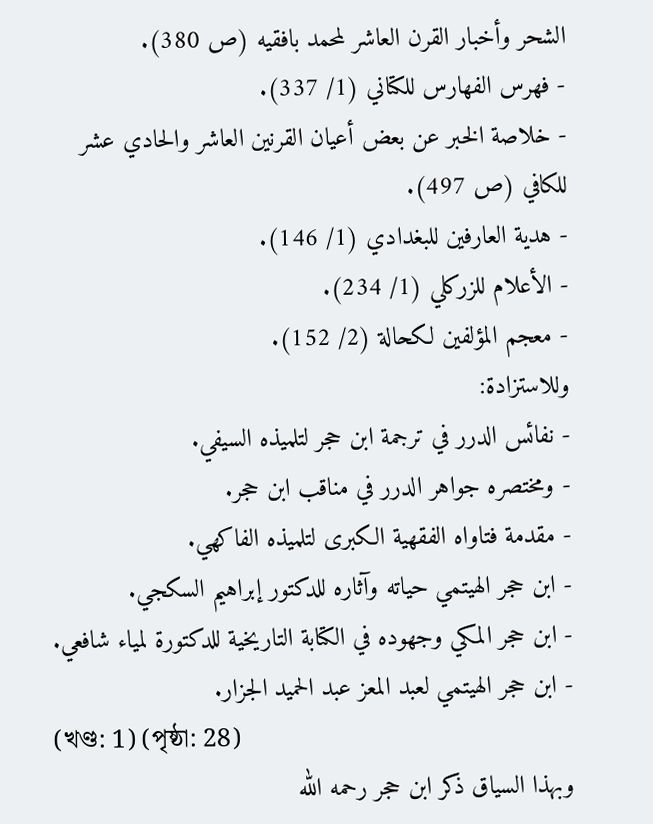الشحر وأخبار القرن العاشر لمحمد بافقيه (ص 380).
- فهرس الفهارس للكتاني (1/ 337).
- خلاصة الخبر عن بعض أعيان القرنين العاشر والحادي عشر للكافي (ص 497).
- هدية العارفين للبغدادي (1/ 146).
- الأعلام للزركلي (1/ 234).
- معجم المؤلفين لكحالة (2/ 152).
وللاستزادة:
- نفائس الدرر في ترجمة ابن حجر لتلميذه السيفي.
- ومختصره جواهر الدرر في مناقب ابن حجر.
- مقدمة فتاواه الفقهية الكبرى لتلميذه الفاكهي.
- ابن حجر الهيتمي حياته وآثاره للدكتور إبراهيم السكجي.
- ابن حجر المكي وجهوده في الكتابة التاريخية للدكتورة لمياء شافعي.
- ابن حجر الهيتمي لعبد المعز عبد الحميد الجزار.
(খণ্ড: 1) (পৃষ্ঠা: 28)
وبهذا السياق ذكر ابن حجر رحمه الله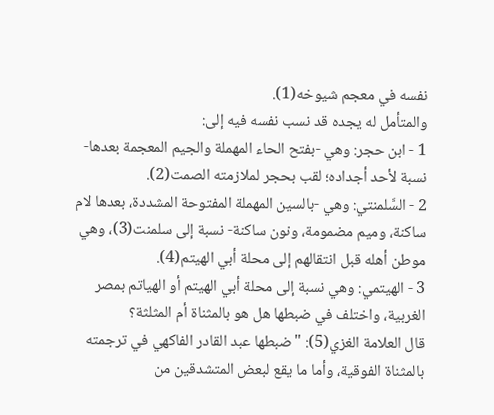نفسه في معجم شيوخه(1).
والمتأمل له يجده قد نسب نفسه فيه إلى:
1 - ابن حجر: وهي -بفتح الحاء المهملة والجيم المعجمة بعدها- نسبة لأحد أجداده؛ لقب بحجر لملازمته الصمت(2).
2 - السَّلمنتي: وهي -بالسين المهملة المفتوحة المشددة، بعدها لام ساكنة، وميم مضمومة، ونون ساكنة- نسبة إلى سلمنت(3)، وهي موطن أهله قبل انتقالهم إلى محلة أبي الهيتم(4).
3 - الهيتمي: وهي نسبة إلى محلة أبي الهيتم أو الهياتم بمصر الغربية، واختلف في ضبطها هل هو بالمثناة أم المثلثة؟
قال العلامة الغزي(5): "ضبطها عبد القادر الفاكهي في ترجمته بالمثناة الفوقية، وأما ما يقع لبعض المتشدقين من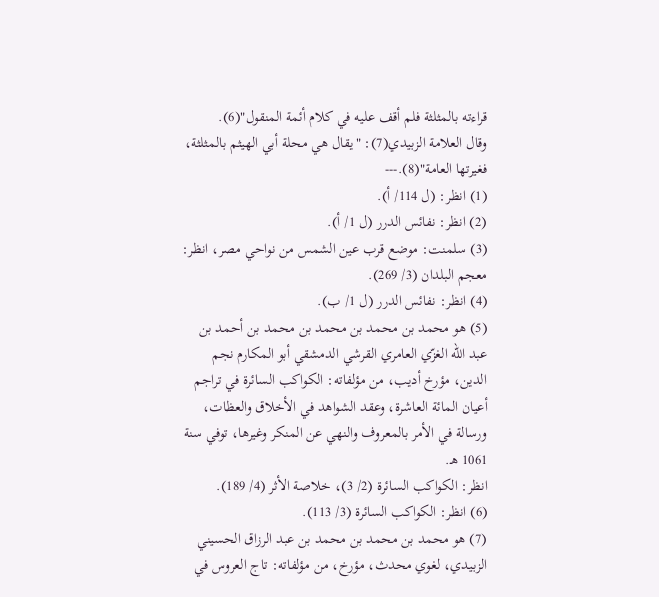قراءته بالمثلثة فلم أقف عليه في كلام أئمة المنقول"(6).
وقال العلامة الزبيدي(7): "يقال هي محلة أبي الهيثم بالمثلثة، فغيرتها العامة"(8).---
(1) انظر: (ل 114/ أ).
(2) انظر: نفائس الدرر (ل 1/ أ).
(3) سلمنت: موضع قرب عين الشمس من نواحي مصر، انظر: معجم البلدان (3/ 269).
(4) انظر: نفائس الدرر (ل 1/ ب).
(5) هو محمد بن محمد بن محمد بن محمد بن أحمد بن عبد الله الغزّي العامري القرشي الدمشقي أبو المكارم نجم الدين، مؤرخ أديب، من مؤلفاته: الكواكب السائرة في تراجم أعيان المائة العاشرة، وعقد الشواهد في الأخلاق والعظات، ورسالة في الأمر بالمعروف والنهي عن المنكر وغيرها، توفي سنة 1061 هـ.
انظر: الكواكب السائرة (2/ 3)، خلاصة الأثر (4/ 189).
(6) انظر: الكواكب السائرة (3/ 113).
(7) هو محمد بن محمد بن محمد بن عبد الرزاق الحسيني الزبيدي، لغوي محدث، مؤرخ، من مؤلفاته: تاج العروس في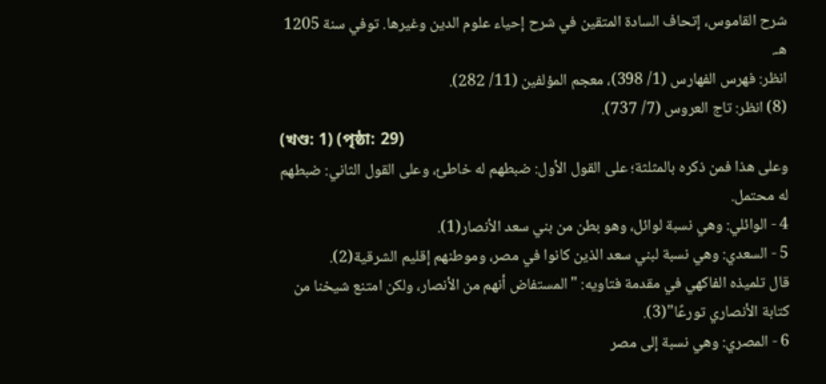شرح القاموس، إتحاف السادة المتقين في شرح إحياء علوم الدين وغيرها. توفي سنة 1205 هـ.
انظر: فهرس الفهارس (1/ 398)، معجم المؤلفين (11/ 282).
(8) انظر: تاج العروس (7/ 737).
(খণ্ড: 1) (পৃষ্ঠা: 29)
وعلى هذا فمن ذكره بالمثلثة؛ على القول الأول: ضبطهم له خاطئ، وعلى القول الثاني: ضبطهم له محتمل.
4 - الوائلي: وهي نسبة لوائل، وهو بطن من بني سعد الأنصار(1).
5 - السعدي: وهي نسبة لبني سعد الذين كانوا في مصر، وموطنهم إقليم الشرقية(2).
قال تلميذه الفاكهي في مقدمة فتاويه: "المستفاض أنهم من الأنصار، ولكن امتنع شيخنا من كتابة الأنصاري تورعًا"(3).
6 - المصري: وهي نسبة إلى مصر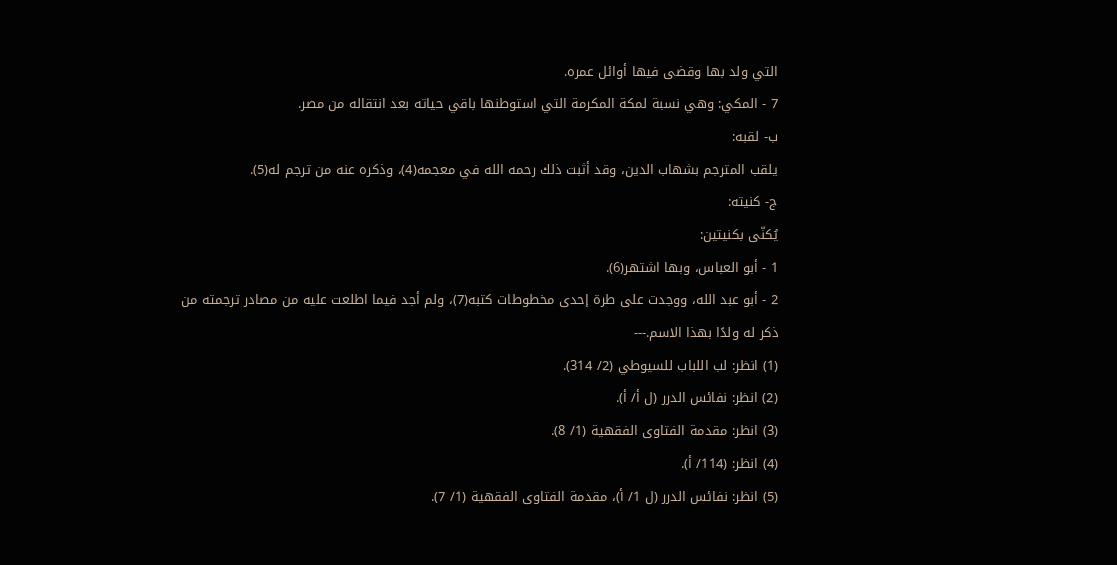التي ولد بها وقضى فيها أوائل عمره.
7 - المكي: وهي نسبة لمكة المكرمة التي استوطنها باقي حياته بعد انتقاله من مصر.
ب- لقبه:
يلقب المترجم بشهاب الدين، وقد أثبت ذلك رحمه الله في معجمه(4)، وذكره عنه من ترجم له(5).
ج- كنيته:
يُكنّى بكنيتين:
1 - أبو العباس، وبها اشتهر(6).
2 - أبو عبد الله، ووجدت على طرة إحدى مخطوطات كتبه(7)، ولم أجد فيما اطلعت عليه من مصادر ترجمته من ذكر له ولدًا بهذا الاسم.---
(1) انظر: لب اللباب للسيوطي (2/ 314).
(2) انظر: نفائس الدرر (ل أ/ أ).
(3) انظر: مقدمة الفتاوى الفقهية (1/ 8).
(4) انظر: (114/ أ).
(5) انظر: نفائس الدرر (ل 1/ أ)، مقدمة الفتاوى الفقهية (1/ 7).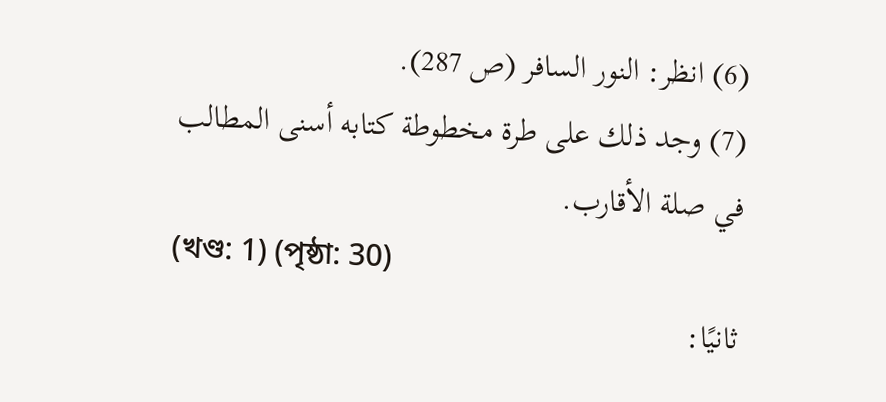(6) انظر: النور السافر (ص 287).
(7) وجد ذلك على طرة مخطوطة كتابه أسنى المطالب في صلة الأقارب.
(খণ্ড: 1) (পৃষ্ঠা: 30)
ثانيًا: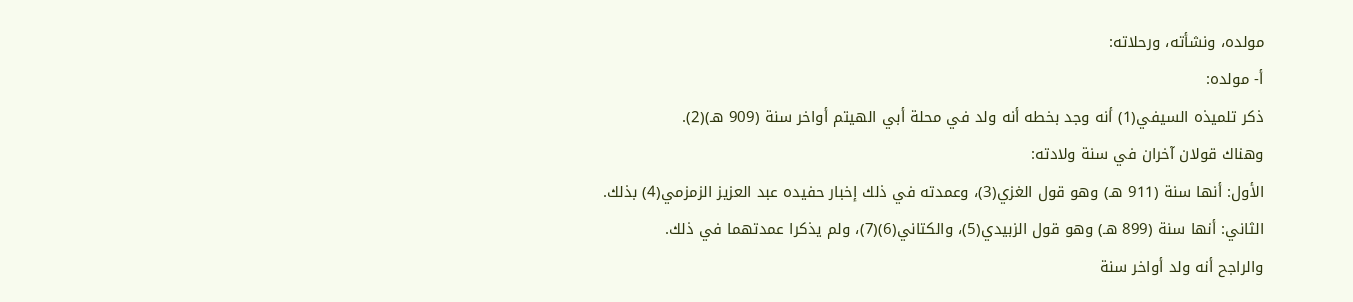مولده، ونشأته، ورحلاته:
أ- مولده:
ذكر تلميذه السيفي(1) أنه وجد بخطه أنه ولد في محلة أبي الهيتم أواخر سنة (909 هـ)(2).
وهناك قولان آخران في سنة ولادته:
الأول: أنها سنة (911 هـ) وهو قول الغزي(3)، وعمدته في ذلك إخبار حفيده عبد العزيز الزمزمي(4) بذلك.
الثاني: أنها سنة (899 هـ) وهو قول الزبيدي(5)، والكتاني(6)(7)، ولم يذكرا عمدتهما في ذلك.
والراجح أنه ولد أواخر سنة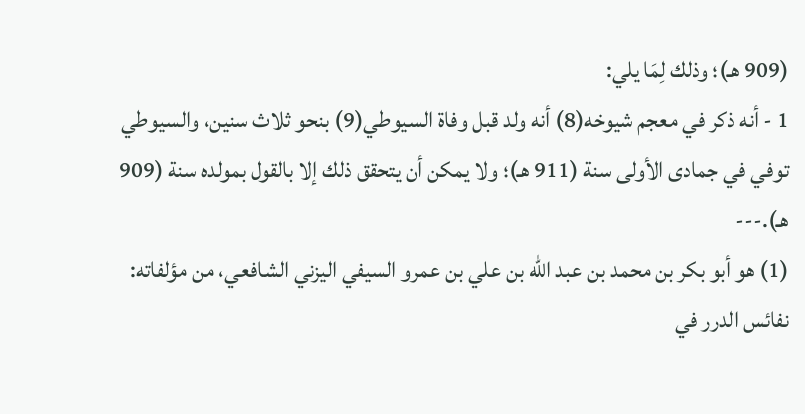(909 هـ)؛ وذلك لِمَا يلي:
1 - أنه ذكر في معجم شيوخه(8) أنه ولد قبل وفاة السيوطي(9) بنحو ثلاث سنين، والسيوطي توفي في جمادى الأولى سنة (911 هـ)؛ ولا يمكن أن يتحقق ذلك إلا بالقول بمولده سنة (909 هـ).---
(1) هو أبو بكر بن محمد بن عبد الله بن علي بن عمرو السيفي اليزني الشافعي، من مؤلفاته: نفائس الدرر في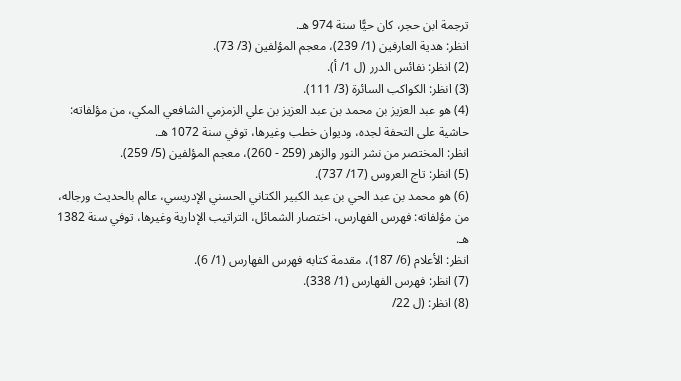ترجمة ابن حجر، كان حيًّا سنة 974 هـ.
انظر: هدية العارفين (1/ 239)، معجم المؤلفين (3/ 73).
(2) انظر: نفائس الدرر (ل 1/ أ).
(3) انظر: الكواكب السائرة (3/ 111).
(4) هو عبد العزيز بن محمد بن عبد العزيز بن علي الزمزمي الشافعي المكي، من مؤلفاته: حاشية على التحفة لجده، وديوان خطب وغيرها، توفي سنة 1072 هـ.
انظر: المختصر من نشر النور والزهر (259 - 260)، معجم المؤلفين (5/ 259).
(5) انظر: تاج العروس (17/ 737).
(6) هو محمد بن عبد الحي بن عبد الكبير الكتاني الحسني الإدريسي، عالم بالحديث ورجاله، من مؤلفاته: فهرس الفهارس، اختصار الشمائل، التراتيب الإدارية وغيرها، توفي سنة 1382 هـ.
انظر: الأعلام (6/ 187)، مقدمة كتابه فهرس الفهارس (1/ 6).
(7) انظر: فهرس الفهارس (1/ 338).
(8) انظر: (ل 22/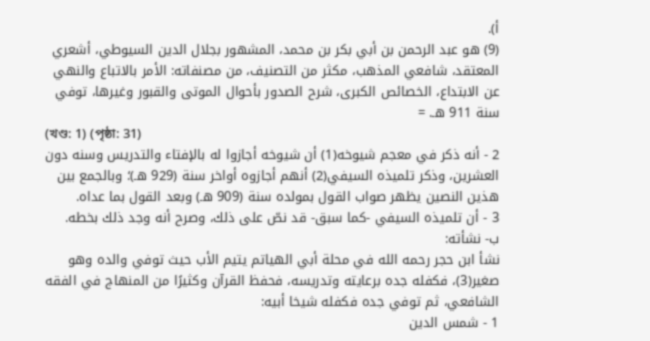أ).
(9) هو عبد الرحمن بن أبي بكر بن محمد، المشهور بجلال الدين السيوطي، أشعري المعتقد، شافعي المذهب، مكثر من التصنيف، من مصنفاته: الأمر بالاتباع والنهي عن الابتداع، الخصائص الكبرى، شرح الصدور بأحوال الموتى والقبور وغيرها، توفي سنة 911 هـ. =
(খণ্ড: 1) (পৃষ্ঠা: 31)
2 - أنه ذكر في معجم شيوخه(1) أن شيوخه أجازوا له بالإفتاء والتدريس وسنه دون العشرين، وذكر تلميذه السيفي(2) أنهم أجازوه أواخر سنة (929 هـ)؛ وبالجمع بين هذين النصين يظهر صواب القول بمولده سنة (909 هـ) وبعد القول بما عداه.
3 - أن تلميذه السيفي -كما سبق- قد نصّ على ذلك، وصرح أنه وجد ذلك بخطه.
ب- نشأته:
نشأ ابن حجر رحمه الله في محلة أبي الهياتم يتيم الأب حيث توفي والده وهو صغير(3)، فكفله جده برعايته وتدريسه، فحفظ القرآن وكثيرًا من المنهاج في الفقه الشافعي، ثم توفي جده فكفله شيخا أبيه:
1 - شمس الدين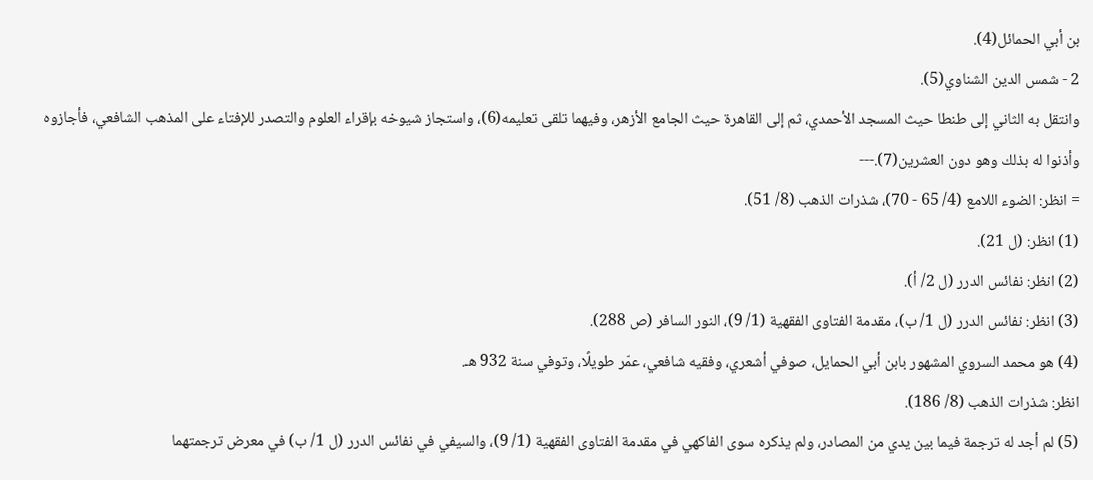بن أبي الحمائل(4).
2 - شمس الدين الشناوي(5).
وانتقل به الثاني إلى طنطا حيث المسجد الأحمدي، ثم إلى القاهرة حيث الجامع الأزهر، وفيهما تلقى تعليمه(6)، واستجاز شيوخه بإقراء العلوم والتصدر للإفتاء على المذهب الشافعي، فأجازوه وأذنوا له بذلك وهو دون العشرين(7).---
= انظر: الضوء اللامع (4/ 65 - 70)، شذرات الذهب (8/ 51).
(1) انظر: (ل 21).
(2) انظر: نفائس الدرر (ل 2/ أ).
(3) انظر: نفائس الدرر (ل 1/ ب)، مقدمة الفتاوى الفقهية (1/ 9)، النور السافر (ص 288).
(4) هو محمد السروي المشهور بابن أبي الحمايل، صوفي أشعري، وفقيه شافعي، عمّر طويلًا، وتوفي سنة 932 هـ.
انظر: شذرات الذهب (8/ 186).
(5) لم أجد له ترجمة فيما بين يدي من المصادر، ولم يذكره سوى الفاكهي في مقدمة الفتاوى الفقهية (1/ 9)، والسيفي في نفائس الدرر (ل 1/ ب) في معرض ترجمتهما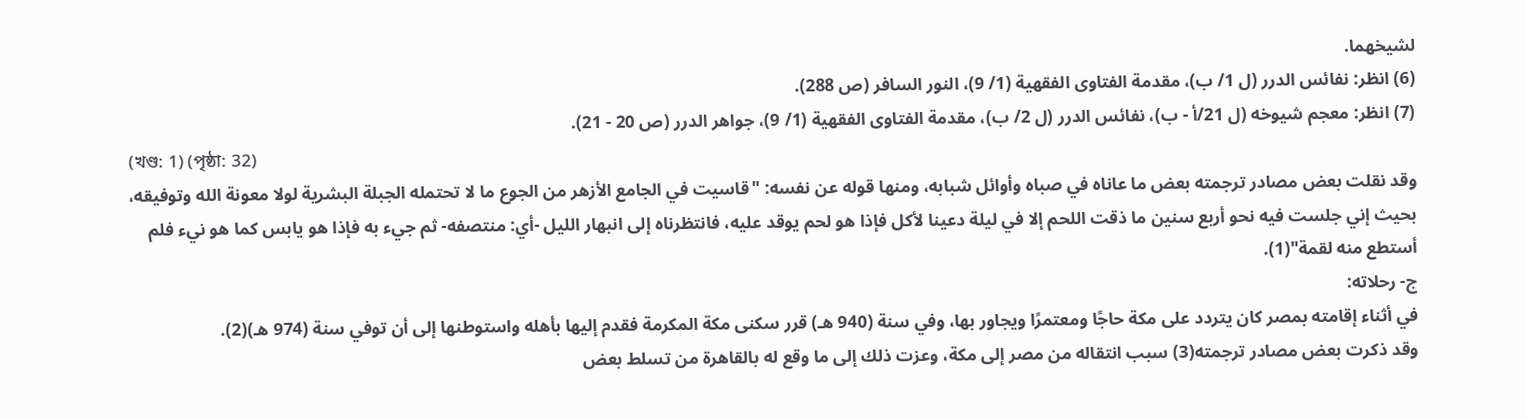لشيخهما.
(6) انظر: نفائس الدرر (ل 1/ ب)، مقدمة الفتاوى الفقهية (1/ 9)، النور السافر (ص 288).
(7) انظر: معجم شيوخه (ل 21/أ - ب)، نفائس الدرر (ل 2/ ب)، مقدمة الفتاوى الفقهية (1/ 9)، جواهر الدرر (ص 20 - 21).
(খণ্ড: 1) (পৃষ্ঠা: 32)
وقد نقلت بعض مصادر ترجمته بعض ما عاناه في صباه وأوائل شبابه، ومنها قوله عن نفسه: "قاسيت في الجامع الأزهر من الجوع ما لا تحتمله الجبلة البشرية لولا معونة الله وتوفيقه، بحيث إني جلست فيه نحو أربع سنين ما ذقت اللحم إلا في ليلة دعينا لأكل فإذا هو لحم يوقد عليه، فانتظرناه إلى انبهار الليل -أي: منتصفه- ثم جيء به فإذا هو يابس كما هو نيء فلم أستطع منه لقمة"(1).
ج- رحلاته:
في أثناء إقامته بمصر كان يتردد على مكة حاجًا ومعتمرًا ويجاور بها، وفي سنة (940 هـ) قرر سكنى مكة المكرمة فقدم إليها بأهله واستوطنها إلى أن توفي سنة (974 هـ)(2).
وقد ذكرت بعض مصادر ترجمته(3) سبب انتقاله من مصر إلى مكة، وعزت ذلك إلى ما وقع له بالقاهرة من تسلط بعض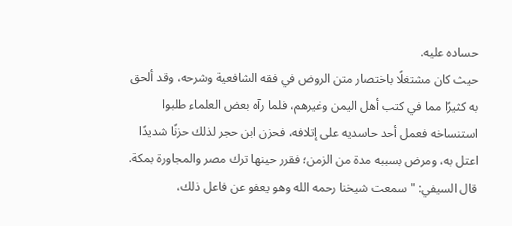حساده عليه.
حيث كان مشتغلًا باختصار متن الروض في فقه الشافعية وشرحه، وقد ألحق به كثيرًا مما في كتب أهل اليمن وغيرهم، فلما رآه بعض العلماء طلبوا استنساخه فعمل أحد حاسديه على إتلافه، فحزن ابن حجر لذلك حزنًا شديدًا اعتل به، ومرض بسببه مدة من الزمن؛ فقرر حينها ترك مصر والمجاورة بمكة.
قال السيفي: "سمعت شيخنا رحمه الله وهو يعفو عن فاعل ذلك،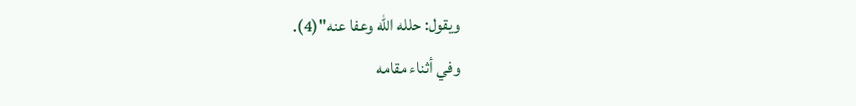ويقول: حلله الله وعفا عنه"(4).
وفي أثناء مقامه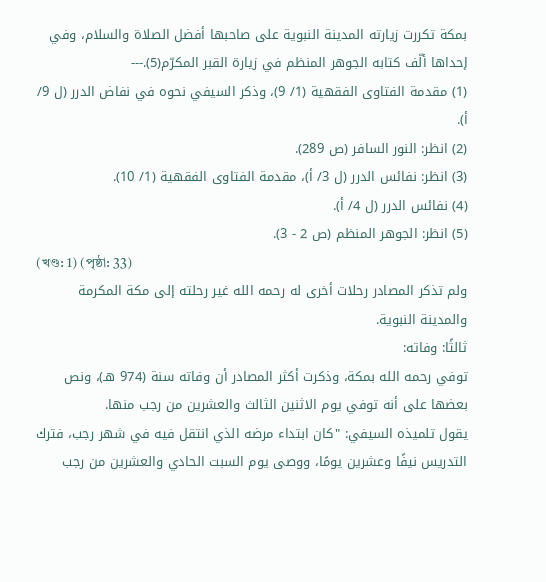بمكة تكررت زيارته المدينة النبوية على صاحبها أفضل الصلاة والسلام، وفي إحداها ألّف كتابه الجوهر المنظم في زيارة القبر المكرّم(5).---
(1) مقدمة الفتاوى الفقهية (1/ 9)، وذكر السيفي نحوه في نفاض الدرر (ل 9/ أ).
(2) انظر: النور السافر (ص 289).
(3) انظر: نفائس الدرر (ل 3/ أ)، مقدمة الفتاوى الفقهية (1/ 10).
(4) نفائس الدرر (ل 4/ أ).
(5) انظر: الجوهر المنظم (ص 2 - 3).
(খণ্ড: 1) (পৃষ্ঠা: 33)
ولم تذكر المصادر رحلات أخرى له رحمه الله غير رحلته إلى مكة المكرمة والمدينة النبوية.
ثالثًا: وفاته:
توفي رحمه الله بمكة، وذكرت أكثر المصادر أن وفاته سنة (974 هـ)، ونص بعضها على أنه توفي يوم الاثنين الثالث والعشرين من رجب منها.
يقول تلميذه السيفي: "كان ابتداء مرضه الذي انتقل فيه في شهر رجب، فترك التدريس نيفًا وعشرين يومًا، ووصى يوم السبت الحادي والعشرين من رجب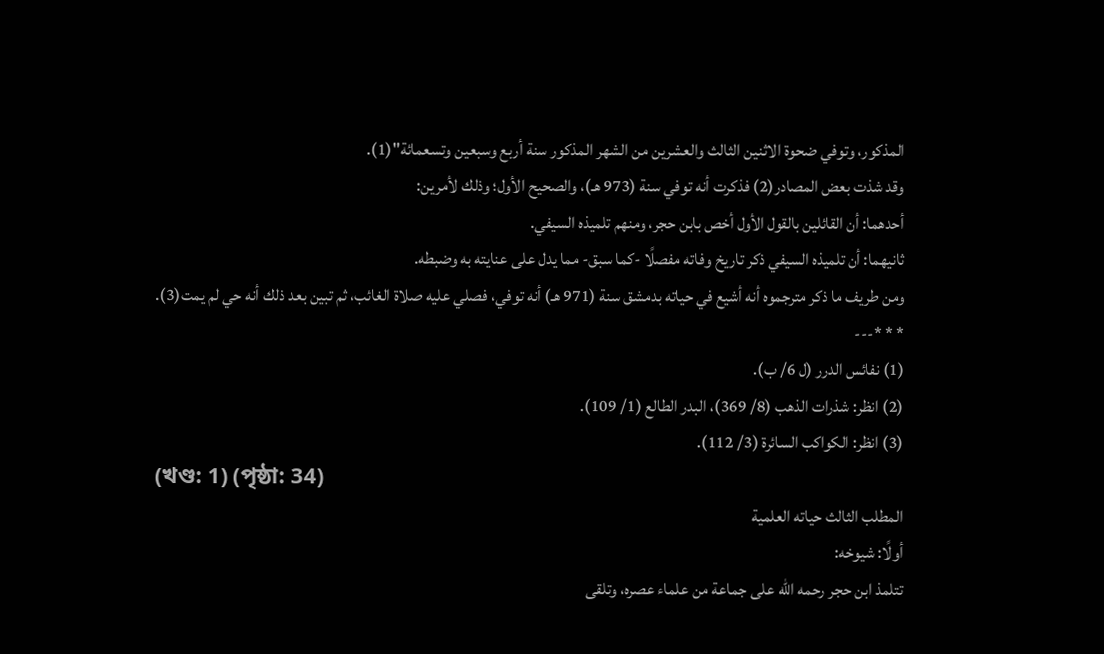المذكور، وتوفي ضحوة الاثنين الثالث والعشرين من الشهر المذكور سنة أربع وسبعين وتسعمائة"(1).
وقد شذت بعض المصادر(2) فذكرت أنه توفي سنة (973 هـ)، والصحيح الأول؛ وذلك لأمرين:
أحدهما: أن القائلين بالقول الأول أخص بابن حجر، ومنهم تلميذه السيفي.
ثانيهما: أن تلميذه السيفي ذكر تاريخ وفاته مفصلًا -كما سبق- مما يدل على عنايته به وضبطه.
ومن طريف ما ذكر مترجموه أنه أشيع في حياته بدمشق سنة (971 هـ) أنه توفي، فصلي عليه صلاة الغائب، ثم تبين بعد ذلك أنه حي لم يمت(3).
* * *---
(1) نفائس الدرر (ل 6/ ب).
(2) انظر: شذرات الذهب (8/ 369)، البدر الطالع (1/ 109).
(3) انظر: الكواكب السائرة (3/ 112).
(খণ্ড: 1) (পৃষ্ঠা: 34)
المطلب الثالث حياته العلمية
أولًا: شيوخه:
تتلمذ ابن حجر رحمه الله على جماعة من علماء عصره، وتلقى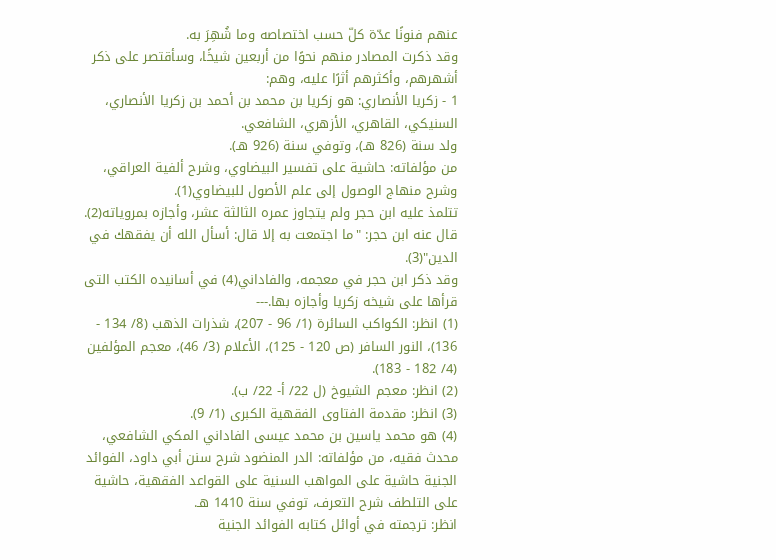عنهم فنونًا عدّة كلّ حسب اختصاصه وما شُهِرَ به.
وقد ذكرت المصادر منهم نحوًا من أربعين شيخًا، وسأقتصر على ذكر أشهرهم، وأكثرهم أثرًا عليه، وهم:
1 - زكريا الأنصاري: هو زكريا بن محمد بن أحمد بن زكريا الأنصاري، السنيكي، القاهري، الأزهري، الشافعي.
ولد سنة (826 هـ)، وتوفي سنة (926 هـ).
من مؤلفاته: حاشية على تفسير البيضاوي، وشرح ألفية العراقي، وشرح منهاج الوصول إلى علم الأصول للبيضاوي(1).
تتلمذ عليه ابن حجر ولم يتجاوز عمره الثالثة عشر، وأجازه بمروياته(2).
قال عنه ابن حجر: "ما اجتمعت به إلا قال: أسأل الله أن يفقهك في الدين"(3).
وقد ذكر ابن حجر في معجمه، والفاداني(4) في أسانيده الكتب التى قرأها على شيخه زكريا وأجازه بها.---
(1) انظر: الكواكب السائرة (1/ 96 - 207)، شذرات الذهب (8/ 134 - 136)، النور السافر (ص 120 - 125)، الأعلام (3/ 46)، معجم المؤلفين (4/ 182 - 183).
(2) انظر: معجم الشيوخ (ل 22/ أ- 22/ ب).
(3) انظر: مقدمة الفتاوى الفقهية الكبرى (1/ 9).
(4) هو محمد ياسين بن محمد عيسى الفاداني المكي الشافعي، محدث فقيه، من مؤلفاته: الدر المنضود شرح سنن أبي داود، الفوائد الجنية حاشية على المواهب السنية على القواعد الفقهية، حاشية على التلطف شرح التعرف، توفي سنة 1410 هـ.
انظر: ترجمته في أوائل كتابه الفوائد الجنية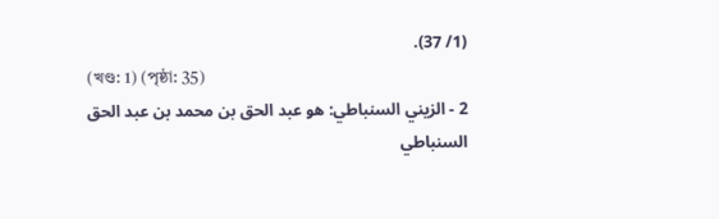(1/ 37).
(খণ্ড: 1) (পৃষ্ঠা: 35)
2 - الزيني السنباطي: هو عبد الحق بن محمد بن عبد الحق السنباطي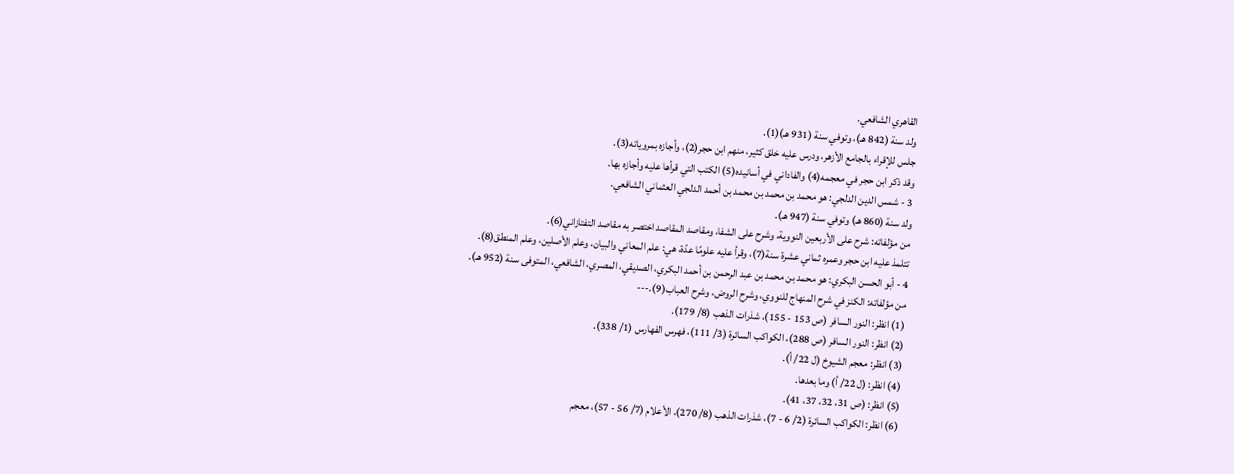القاهري الشافعي.
ولد سنة (842 هـ)، وتوفي سنة (931 هـ)(1).
جلس للإقراء بالجامع الأزهر، ودرس عليه خلق كثير، منهم ابن حجر(2)، وأجازه بمروياته(3).
وقد ذكر ابن حجر في معجمه(4) والفاداني في أسانيده(5) الكتب التي قرأها عليه وأجازه بها.
3 - شمس الدين الدلجي: هو محمد بن محمد بن محمد بن أحمد الدلجي العثماني الشافعي.
ولد سنة (860 هـ) وتوفي سنة (947 هـ).
من مؤلفاته: شرح على الأربعين النووية، وشرح على الشفا، ومقاصد المقاصد اختصر به مقاصد التفتازاني(6).
تتلمذ عليه ابن حجر وعمره ثماني عشرة سنة(7)، وقرأ عليه علومًا عدّة، هي: علم المعاني والبيان، وعلم الأصلين، وعلم المنطق(8).
4 - أبو الحسن البكري: هو محمد بن محمد بن عبد الرحمن بن أحمد البكري، الصديقي، المصري، الشافعي، المتوفى سنة (952 هـ).
من مؤلفاته: الكنز في شرح المنهاج للنووي، وشرح الروض، وشرح العباب(9).---
(1) انظر: النور السافر (ص 153 - 155)، شذرات الذهب (8/ 179).
(2) انظر: النور السافر (ص 288)، الكواكب السائرة (3/ 111)، فهرس الفهارس (1/ 338).
(3) انظر: معجم الشيوخ (ل 22/ أ).
(4) انظر: (ل 22/ أ) وما بعدها.
(5) انظر: (ص 31، 32، 37، 41).
(6) انظر: الكواكب السائرة (2/ 6 - 7)، شذرات الذهب (8/ 270)، الأعلام (7/ 56 - 57)، معجم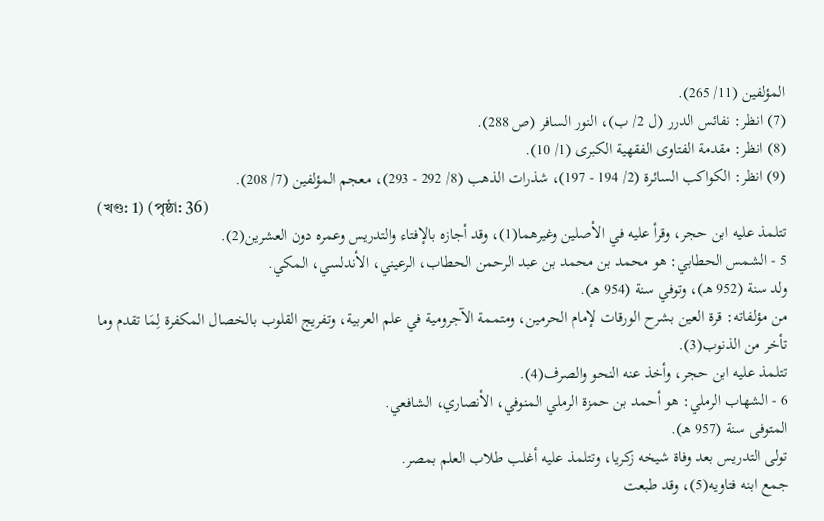المؤلفين (11/ 265).
(7) انظر: نفائس الدرر (ل 2/ ب)، النور السافر (ص 288).
(8) انظر: مقدمة الفتاوى الفقهية الكبرى (1/ 10).
(9) انظر: الكواكب السائرة (2/ 194 - 197)، شذرات الذهب (8/ 292 - 293)، معجم المؤلفين (7/ 208).
(খণ্ড: 1) (পৃষ্ঠা: 36)
تتلمذ عليه ابن حجر، وقرأ عليه في الأصلين وغيرهما(1)، وقد أجازه بالإفتاء والتدريس وعمره دون العشرين(2).
5 - الشمس الحطابي: هو محمد بن محمد بن عبد الرحمن الحطاب، الرعيني، الأندلسي، المكي.
ولد سنة (952 هـ)، وتوفي سنة (954 هـ).
من مؤلفاته: قرة العين بشرح الورقات لإمام الحرمين، ومتممة الآجرومية في علم العربية، وتفريج القلوب بالخصال المكفرة لِمَا تقدم وما تأخر من الذنوب(3).
تتلمذ عليه ابن حجر، وأخذ عنه النحو والصرف(4).
6 - الشهاب الرملي: هو أحمد بن حمزة الرملي المنوفي، الأنصاري، الشافعي.
المتوفى سنة (957 هـ).
تولى التدريس بعد وفاة شيخه زكريا، وتتلمذ عليه أغلب طلاب العلم بمصر.
جمع ابنه فتاويه(5)، وقد طبعت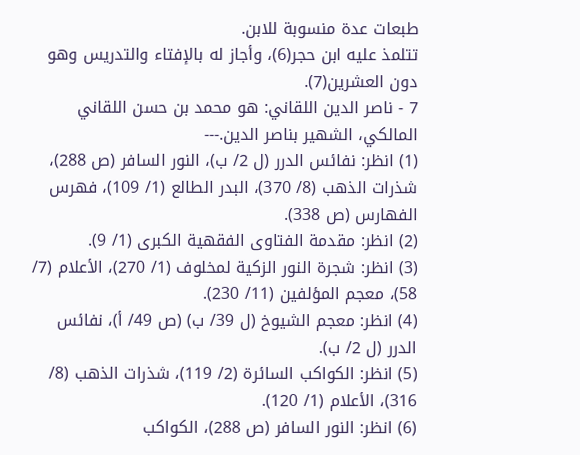طبعات عدة منسوبة للابن.
تتلمذ عليه ابن حجر(6)، وأجاز له بالإفتاء والتدريس وهو دون العشرين(7).
7 - ناصر الدين اللقاني: هو محمد بن حسن اللقاني المالكي، الشهير بناصر الدين.---
(1) انظر: نفائس الدرر (ل 2/ ب)، النور السافر (ص 288)، شذرات الذهب (8/ 370)، البدر الطالع (1/ 109)، فهرس الفهارس (ص 338).
(2) انظر: مقدمة الفتاوى الفقهية الكبرى (1/ 9).
(3) انظر: شجرة النور الزكية لمخلوف (1/ 270)، الأعلام (7/ 58)، معجم المؤلفين (11/ 230).
(4) انظر: معجم الشيوخ (ل 39/ ب) (ص 49/ أ)، نفائس الدرر (ل 2/ ب).
(5) انظر: الكواكب السائرة (2/ 119)، شذرات الذهب (8/ 316)، الأعلام (1/ 120).
(6) انظر: النور السافر (ص 288)، الكواكب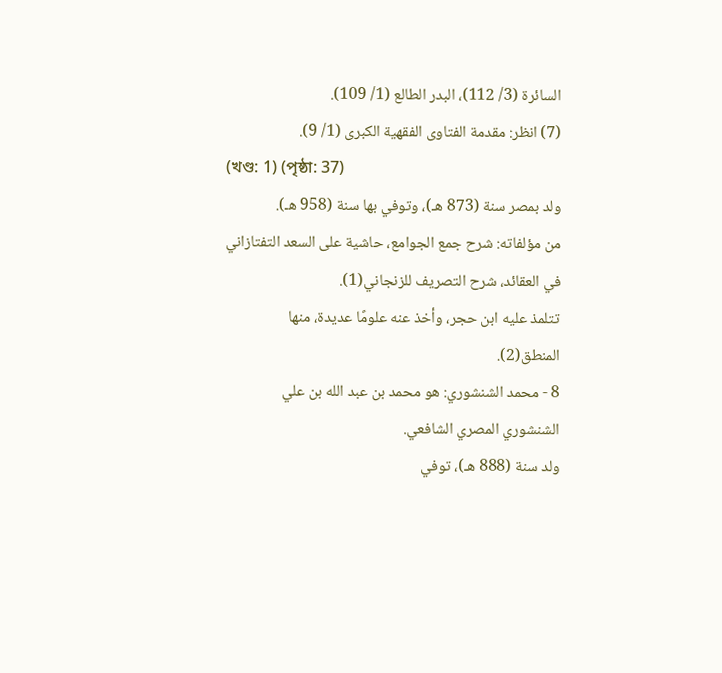السائرة (3/ 112)، البدر الطالع (1/ 109).
(7) انظر: مقدمة الفتاوى الفقهية الكبرى (1/ 9).
(খণ্ড: 1) (পৃষ্ঠা: 37)
ولد بمصر سنة (873 هـ)، وتوفي بها سنة (958 هـ).
من مؤلفاته: شرح جمع الجوامع، حاشية على السعد التفتازاني في العقائد، شرح التصريف للزنجاني(1).
تتلمذ عليه ابن حجر، وأخذ عنه علومًا عديدة، منها المنطق(2).
8 - محمد الشنشوري: هو محمد بن عبد الله بن علي الشنشوري المصري الشافعي.
ولد سنة (888 هـ)، توفي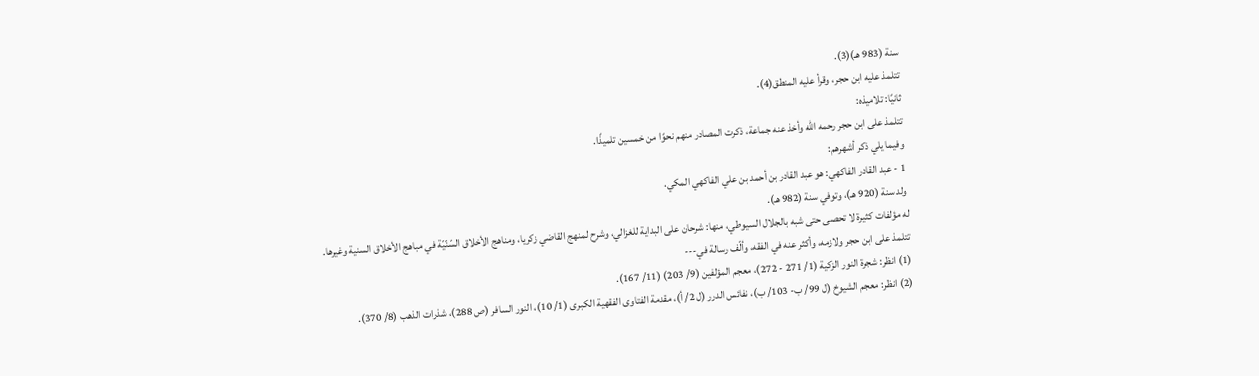سنة (983 هـ)(3).
تتلمذ عليه ابن حجر، وقرأ عليه المنطق(4).
ثانيًا: تلاميذه:
تتلمذ على ابن حجر رحمه الله وأخذ عنه جماعة، ذكرت المصادر منهم نحوًا من خمسين تلميذًا.
وفيما يلي ذكر أشهرهم:
1 - عبد القادر الفاكهي: هو عبد القادر بن أحمد بن علي الفاكهي المكي.
ولد سنة (920 هـ)، وتوفي سنة (982 هـ).
له مؤلفات كثيرة لا تحصى حتى شبه بالجلال السيوطي، منها: شرحان على البداية للغزالي، وشرح لمنهج القاضي زكريا، ومناهج الأخلاق السّنّيّة في مباهج الأخلاق السنية وغيرها.
تتلمذ على ابن حجر ولازمه، وأكثر عنه في الفقه، وألّف رسالة في---
(1) انظر: شجرة النور الزكية (1/ 271 - 272)، معجم المؤلفين (9/ 203) (11/ 167).
(2) انظر: معجم الشيوخ (ل 99/ ب- 103/ ب)، نفائس الدرر (ل 2/ أ)، مقدمة الفتاوى الفقهية الكبرى (1/ 10)، النور السافر (ص 288)، شذرات الذهب (8/ 370).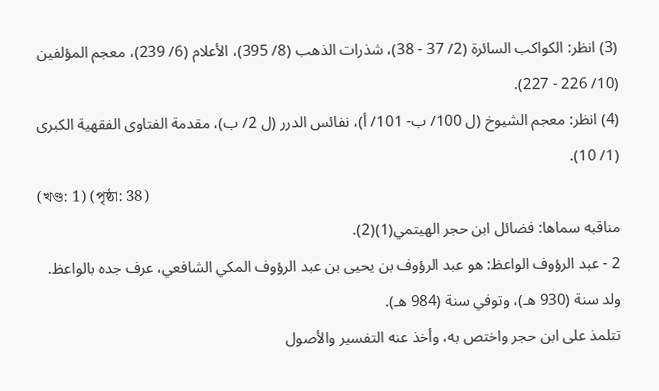(3) انظر: الكواكب السائرة (2/ 37 - 38)، شذرات الذهب (8/ 395)، الأعلام (6/ 239)، معجم المؤلفين (10/ 226 - 227).
(4) انظر: معجم الشيوخ (ل 100/ ب- 101/ أ)، نفائس الدرر (ل 2/ ب)، مقدمة الفتاوى الفقهية الكبرى (1/ 10).
(খণ্ড: 1) (পৃষ্ঠা: 38)
مناقبه سماها: فضائل ابن حجر الهيتمي(1)(2).
2 - عبد الرؤوف الواعظ: هو عبد الرؤوف بن يحيى بن عبد الرؤوف المكي الشافعي، عرف جده بالواعظ.
ولد سنة (930 هـ)، وتوفي سنة (984 هـ).
تتلمذ على ابن حجر واختص به، وأخذ عنه التفسير والأصول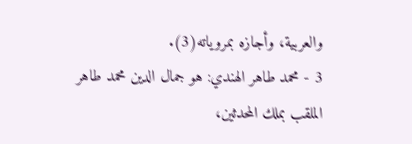والعربية، وأجازه بمروياته(3).
3 - محمد طاهر الهندي: هو جمال الدين محمد طاهر الملقب بملك المحدثين،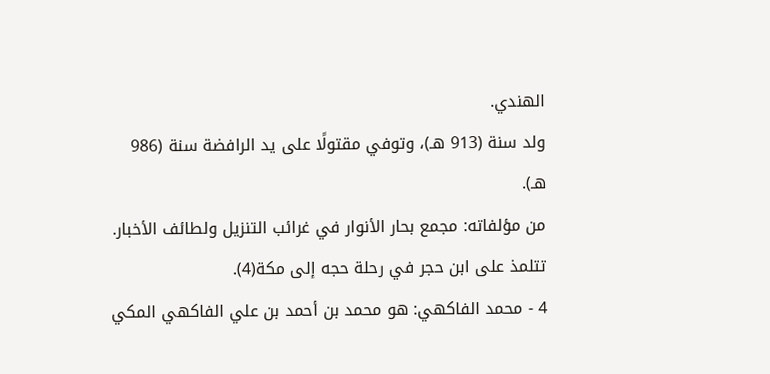الهندي.
ولد سنة (913 هـ)، وتوفي مقتولًا على يد الرافضة سنة (986 هـ).
من مؤلفاته: مجمع بحار الأنوار في غرائب التنزيل ولطائف الأخبار.
تتلمذ على ابن حجر في رحلة حجه إلى مكة(4).
4 - محمد الفاكهي: هو محمد بن أحمد بن علي الفاكهي المكي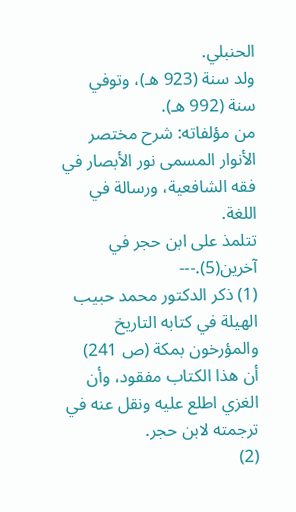الحنبلي.
ولد سنة (923 هـ)، وتوفي سنة (992 هـ).
من مؤلفاته: شرح مختصر الأنوار المسمى نور الأبصار في فقه الشافعية، ورسالة في اللغة.
تتلمذ على ابن حجر في آخرين(5).---
(1) ذكر الدكتور محمد حبيب الهيلة في كتابه التاريخ والمؤرخون بمكة (ص 241) أن هذا الكتاب مفقود، وأن الغزي اطلع عليه ونقل عنه في ترجمته لابن حجر.
(2)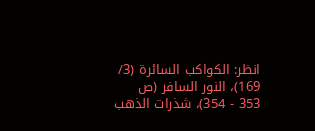انظر: الكواكب السائرة (3/ 169)، النور السافر (ص 353 - 354)، شذرات الذهب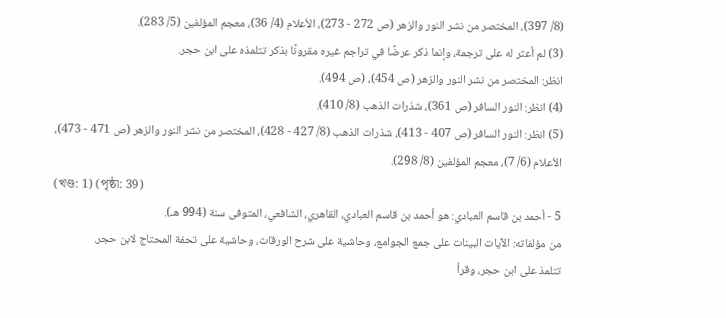(8/ 397)، المختصر من نشر النور والزهر (ص 272 - 273)، الأعلام (4/ 36)، معجم المؤلفين (5/ 283).
(3) لم أعثر له على ترجمة، وإنما ذكر عرضًا في تراجم غيره مقرونًا بذكر تتلمذه على ابن حجر.
انظر: المختصر من نشر النور والزهر (ص 454)، (ص 494).
(4) انظر: النور السافر (ص 361)، شذرات الذهب (8/ 410).
(5) انظر: النور السافر (ص 407 - 413)، شذرات الذهب (8/ 427 - 428)، المختصر من نشر النور والزهر (ص 471 - 473)، الأعلام (6/ 7)، معجم المؤلفين (8/ 298).
(খণ্ড: 1) (পৃষ্ঠা: 39)
5 - أحمد بن قاسم العبادي: هو أحمد بن قاسم العبادي، القاهري، الشافعي، المتوفى سنة (994 هـ).
من مؤلفاته: الآيات البينات على جمع الجوامع، وحاشية على شرح الورقات، وحاشية على تحفة المحتاج لابن حجر.
تتلمذ على ابن حجر، وقرأ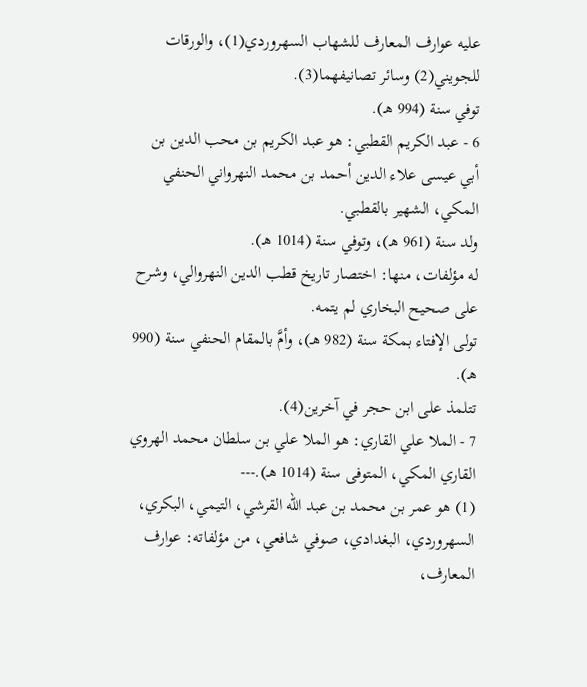عليه عوارف المعارف للشهاب السهروردي(1)، والورقات للجويني(2) وسائر تصانيفهما(3).
توفي سنة (994 هـ).
6 - عبد الكريم القطبي: هو عبد الكريم بن محب الدين بن أبي عيسى علاء الدين أحمد بن محمد النهرواني الحنفي المكي، الشهير بالقطبي.
ولد سنة (961 هـ)، وتوفي سنة (1014 هـ).
له مؤلفات، منها: اختصار تاريخ قطب الدين النهروالي، وشرح على صحيح البخاري لم يتمه.
تولى الإفتاء بمكة سنة (982 هـ)، وأمَّ بالمقام الحنفي سنة (990 هـ).
تتلمذ على ابن حجر في آخرين(4).
7 - الملا علي القاري: هو الملا علي بن سلطان محمد الهروي القاري المكي، المتوفى سنة (1014 هـ).---
(1) هو عمر بن محمد بن عبد الله القرشي، التيمي، البكري، السهروردي، البغدادي، صوفي شافعي، من مؤلفاته: عوارف المعارف،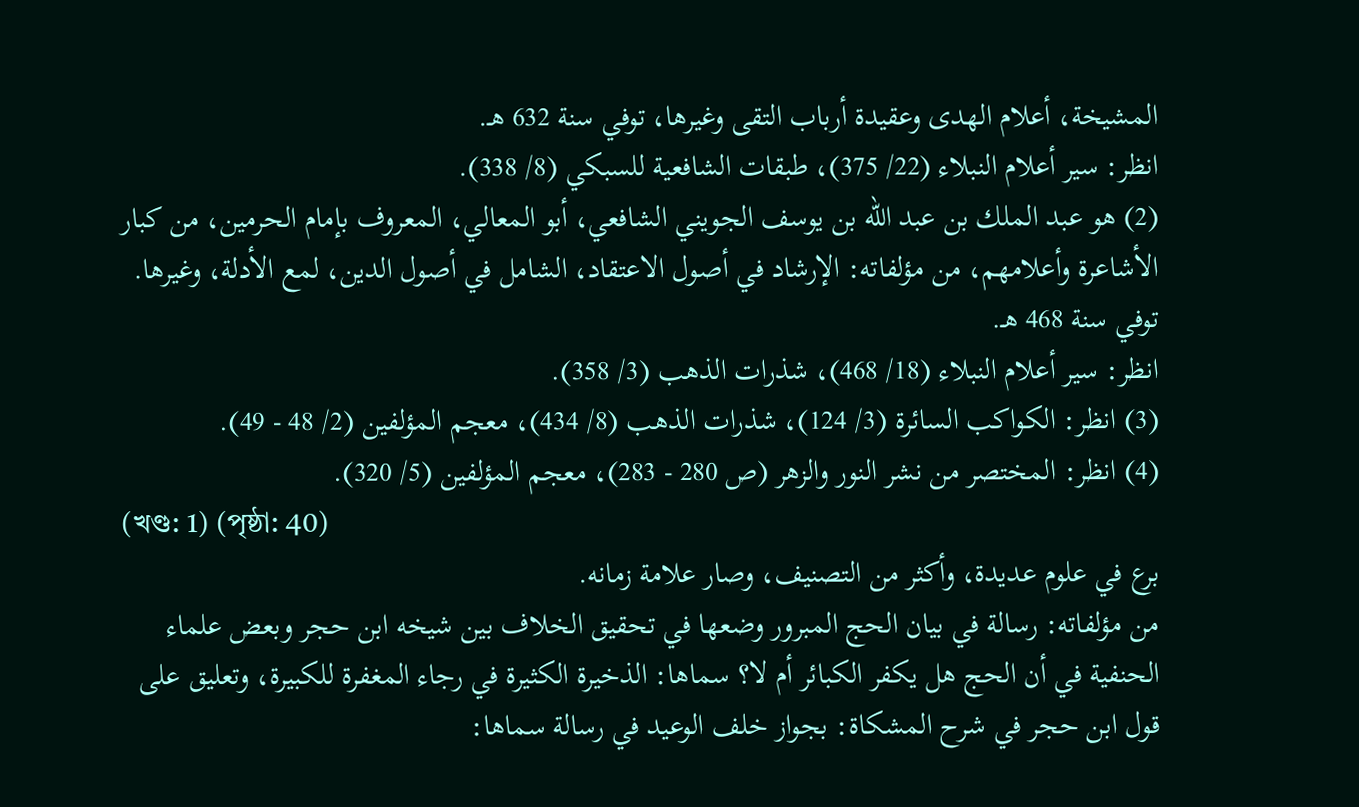المشيخة، أعلام الهدى وعقيدة أرباب التقى وغيرها، توفي سنة 632 هـ.
انظر: سير أعلام النبلاء (22/ 375)، طبقات الشافعية للسبكي (8/ 338).
(2) هو عبد الملك بن عبد الله بن يوسف الجويني الشافعي، أبو المعالي، المعروف بإمام الحرمين، من كبار الأشاعرة وأعلامهم، من مؤلفاته: الإرشاد في أصول الاعتقاد، الشامل في أصول الدين، لمع الأدلة، وغيرها. توفي سنة 468 هـ.
انظر: سير أعلام النبلاء (18/ 468)، شذرات الذهب (3/ 358).
(3) انظر: الكواكب السائرة (3/ 124)، شذرات الذهب (8/ 434)، معجم المؤلفين (2/ 48 - 49).
(4) انظر: المختصر من نشر النور والزهر (ص 280 - 283)، معجم المؤلفين (5/ 320).
(খণ্ড: 1) (পৃষ্ঠা: 40)
برع في علوم عديدة، وأكثر من التصنيف، وصار علامة زمانه.
من مؤلفاته: رسالة في بيان الحج المبرور وضعها في تحقيق الخلاف بين شيخه ابن حجر وبعض علماء الحنفية في أن الحج هل يكفر الكبائر أم لا؟ سماها: الذخيرة الكثيرة في رجاء المغفرة للكبيرة، وتعليق على قول ابن حجر في شرح المشكاة: بجواز خلف الوعيد في رسالة سماها: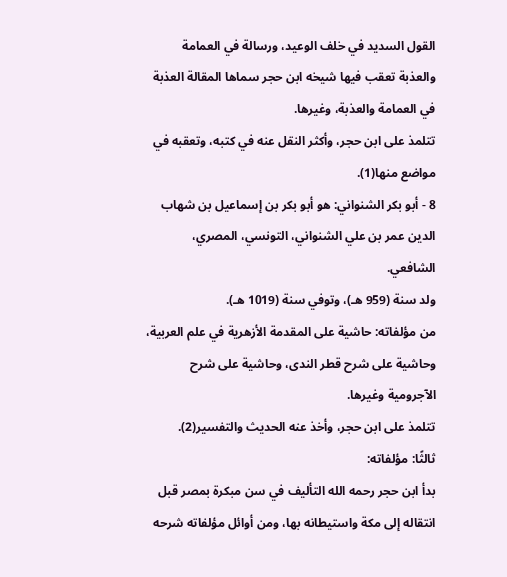القول السديد في خلف الوعيد، ورسالة في العمامة والعذبة تعقب فيها شيخه ابن حجر سماها المقالة العذبة في العمامة والعذبة، وغيرها.
تتلمذ على ابن حجر، وأكثر النقل عنه في كتبه، وتعقبه في مواضع منها(1).
8 - أبو بكر الشنواني: هو أبو بكر بن إسماعيل بن شهاب الدين عمر بن علي الشنواني، التونسي، المصري، الشافعي.
ولد سنة (959 هـ)، وتوفي سنة (1019 هـ).
من مؤلفاته: حاشية على المقدمة الأزهرية في علم العربية، وحاشية على شرح قطر الندى، وحاشية على شرح الآجرومية وغيرها.
تتلمذ على ابن حجر، وأخذ عنه الحديث والتفسير(2).
ثالثًا: مؤلفاته:
بدأ ابن حجر رحمه الله التأليف في سن مبكرة بمصر قبل انتقاله إلى مكة واستيطانه بها، ومن أوائل مؤلفاته شرحه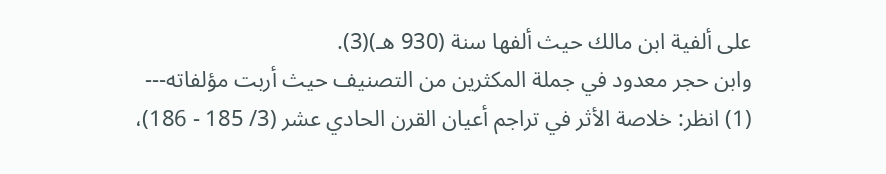على ألفية ابن مالك حيث ألفها سنة (930 هـ)(3).
وابن حجر معدود في جملة المكثرين من التصنيف حيث أربت مؤلفاته---
(1) انظر: خلاصة الأثر في تراجم أعيان القرن الحادي عشر (3/ 185 - 186)،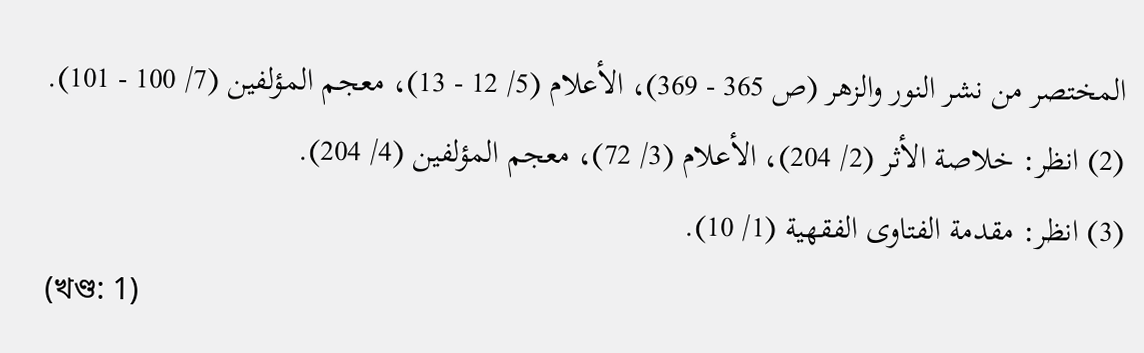المختصر من نشر النور والزهر (ص 365 - 369)، الأعلام (5/ 12 - 13)، معجم المؤلفين (7/ 100 - 101).
(2) انظر: خلاصة الأثر (2/ 204)، الأعلام (3/ 72)، معجم المؤلفين (4/ 204).
(3) انظر: مقدمة الفتاوى الفقهية (1/ 10).
(খণ্ড: 1)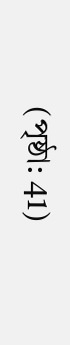(পৃষ্ঠা: 41)